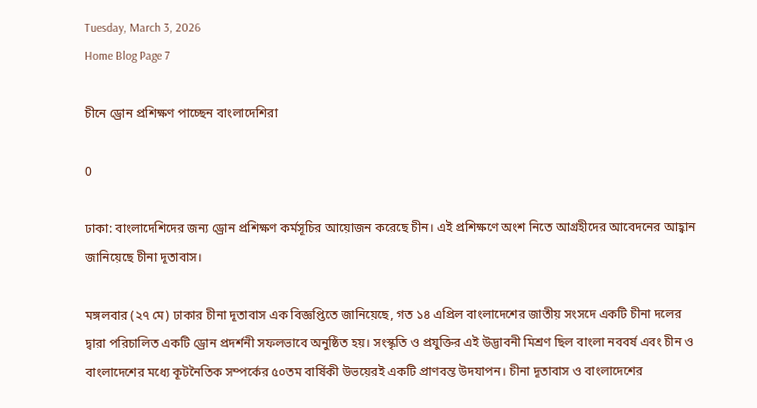Tuesday, March 3, 2026
Home Blog Page 7

চীনে ড্রোন প্রশিক্ষণ পাচ্ছেন বাংলাদেশিরা

0

ঢাকা: বাংলাদেশিদের জন্য ড্রোন প্রশিক্ষণ কর্মসূচির আয়োজন করেছে চীন। এই প্রশিক্ষণে অংশ নিতে আগ্রহীদের আবেদনের আহ্বান জানিয়েছে চীনা দূতাবাস।

মঙ্গলবার (২৭ মে) ঢাকার চীনা দূতাবাস এক বিজ্ঞপ্তিতে জানিয়েছে, গত ১৪ এপ্রিল বাংলাদেশের জাতীয় সংসদে একটি চীনা দলের দ্বারা পরিচালিত একটি ড্রোন প্রদর্শনী সফলভাবে অনুষ্ঠিত হয়। সংস্কৃতি ও প্রযুক্তির এই উদ্ভাবনী মিশ্রণ ছিল বাংলা নববর্ষ এবং চীন ও বাংলাদেশের মধ্যে কূটনৈতিক সম্পর্কের ৫০তম বার্ষিকী উভয়েরই একটি প্রাণবন্ত উদযাপন। চীনা দূতাবাস ও বাংলাদেশের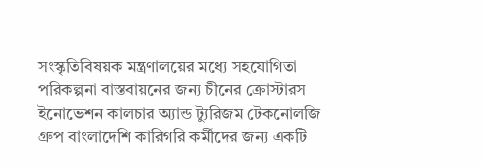সংস্কৃতিবিষয়ক মন্ত্রণালয়ের মধ্যে সহযোগিতা পরিকল্পনা বাস্তবায়নের জন্য চীনের ক্রোস্টারস ইনোভেশন কালচার অ্যান্ড ট্যুরিজম টেকনোলজি গ্রুপ বাংলাদেশি কারিগরি কর্মীদের জন্য একটি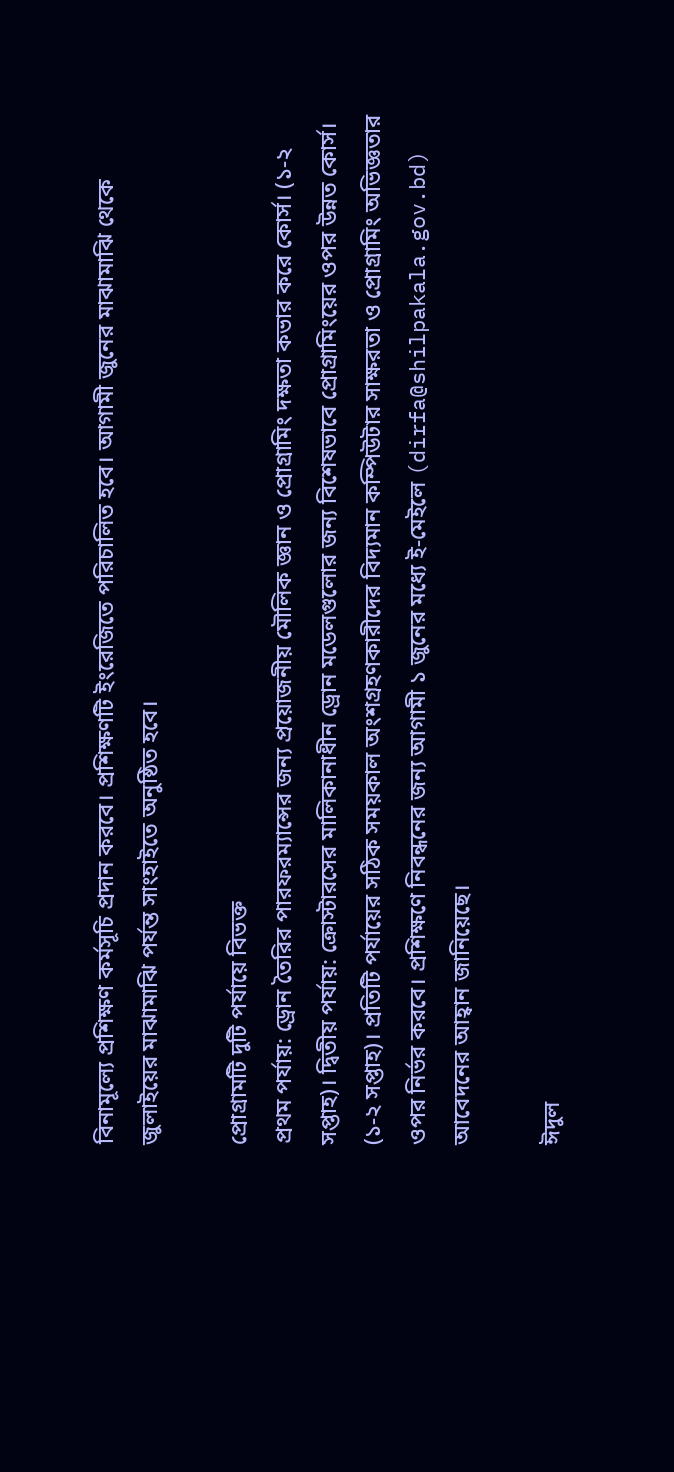বিনামূল্যে প্রশিক্ষণ কর্মসূচি প্রদান করবে। প্রশিক্ষণটি ইংরেজিতে পরিচালিত হবে। আগামী জুনের মাঝামাঝি থেকে জুলাইয়ের মাঝামাঝি পর্যন্ত সাংহাইতে অনুষ্ঠিত হবে।

প্রোগ্রামটি দুটি পর্যায়ে বিভক্ত
প্রথম পর্যায়: ড্রোন তৈরির পারফরম্যান্সের জন্য প্রয়োজনীয় মৌলিক জ্ঞান ও প্রোগ্রামিং দক্ষতা কভার করে কোর্স। (১-২ সপ্তাহ)। দ্বিতীয় পর্যায়: ক্রোস্টারসের মালিকানাধীন ড্রোন মডেলগুলোর জন্য বিশেষভাবে প্রোগ্রামিংয়ের ওপর উন্নত কোর্স। (১-২ সপ্তাহ)। প্রতিটি পর্যায়ের সঠিক সময়কাল অংশগ্রহণকারীদের বিদ্যমান কম্পিউটার সাক্ষরতা ও প্রোগ্রামিং অভিজ্ঞতার ওপর নির্ভর করবে। প্রশিক্ষণে নিবন্ধনের জন্য আগামী ১ জুনের মধ্যে ই-মেইলে (dirfa@shilpakala.gov.bd) আবেদনের আহ্বান জানিয়েছে।

ঈদুল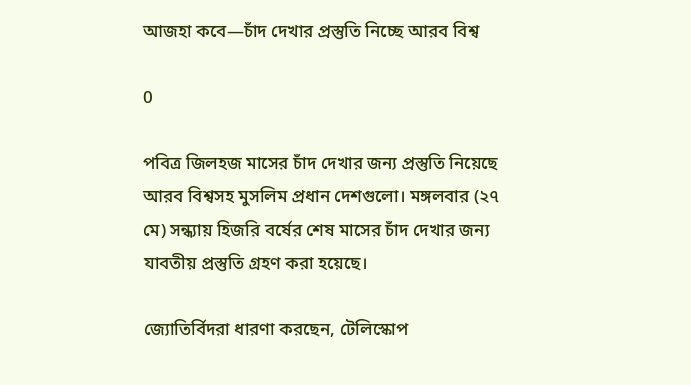আজহা কবে—চাঁদ দেখার প্রস্তুতি নিচ্ছে আরব বিশ্ব

0

পবিত্র জিলহজ মাসের চাঁদ দেখার জন্য প্রস্তুতি নিয়েছে আরব বিশ্বসহ মুসলিম প্রধান দেশগুলো। মঙ্গলবার (২৭ মে) সন্ধ্যায় হিজরি বর্ষের শেষ মাসের চাঁদ দেখার জন্য যাবতীয় প্রস্তুতি গ্রহণ করা হয়েছে।

জ্যোতির্বিদরা ধারণা করছেন, টেলিস্কোপ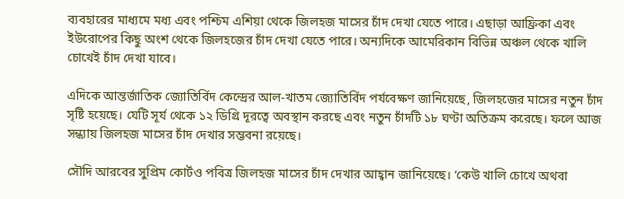ব্যবহারের মাধ্যমে মধ্য এবং পশ্চিম এশিয়া থেকে জিলহজ মাসের চাঁদ দেখা যেতে পারে। এছাড়া আফ্রিকা এবং ইউরোপের কিছু অংশ থেকে জিলহজের চাঁদ দেখা যেতে পারে। অন্যদিকে আমেরিকান বিভিন্ন অঞ্চল থেকে খালি চোখেই চাঁদ দেখা যাবে।

এদিকে আন্তর্জাতিক জ্যোতির্বিদ কেন্দ্রের আল-খাতম জ্যোতির্বিদ পর্যবেক্ষণ জানিয়েছে, জিলহজের মাসের নতুন চাঁদ সৃষ্টি হয়েছে। যেটি সূর্য থেকে ১২ ডিগ্রি দূরত্বে অবস্থান করছে এবং নতুন চাঁদটি ১৮ ঘণ্টা অতিক্রম করেছে। ফলে আজ সন্ধ্যায় জিলহজ মাসের চাঁদ দেখার সম্ভবনা রয়েছে।

সৌদি আরবের সুপ্রিম কোর্টও পবিত্র জিলহজ মাসের চাঁদ দেখার আহ্বান জানিয়েছে। ‘কেউ খালি চোখে অথবা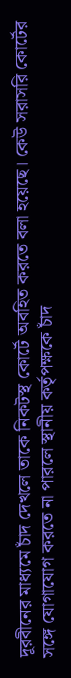দূরবীনের মাধ্যমে চাঁদ দেখলে তাকে নিকটস্থ কোর্টে অবহিত করতে বলা হয়েছে। কেউ সরাসরি কোর্টের সঙ্গে যোগাযোগ করতে না পারলে স্থানীয় কর্তৃপক্ষকে চাঁদ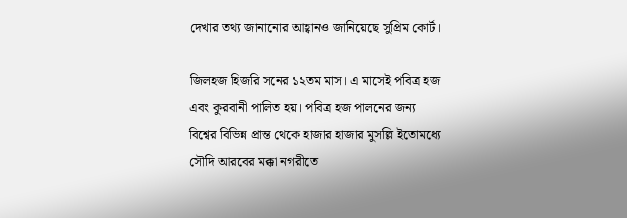দেখার তথ্য জানানোর আহ্বানও জানিয়েছে সুপ্রিম কোর্ট।

জিলহজ হিজরি সনের ১২তম মাস। এ মাসেই পবিত্র হজ এবং কুরবানী পালিত হয়। পবিত্র হজ পালনের জন্য বিশ্বের বিভিন্ন প্রান্ত থেকে হাজার হাজার মুসল্লি ইতোমধ্যে সৌদি আরবের মক্কা নগরীতে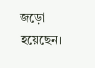জড়ো হয়েছেন।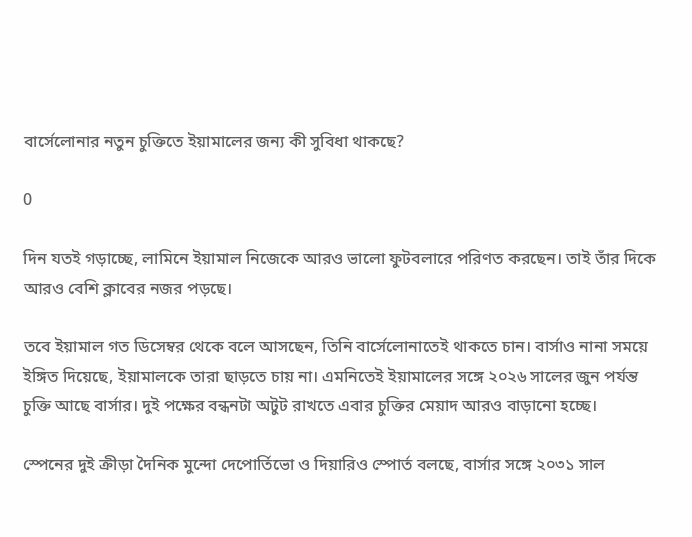বার্সেলোনার নতুন চুক্তিতে ইয়ামালের জন্য কী সুবিধা থাকছে?

0

দিন যতই গড়াচ্ছে, লামিনে ইয়ামাল নিজেকে আরও ভালো ফুটবলারে পরিণত করছেন। তাই তাঁর দিকে আরও বেশি ক্লাবের নজর পড়ছে।

তবে ইয়ামাল গত ডিসেম্বর থেকে বলে আসছেন, তিনি বার্সেলোনাতেই থাকতে চান। বার্সাও নানা সময়ে ইঙ্গিত দিয়েছে, ইয়ামালকে তারা ছাড়তে চায় না। এমনিতেই ইয়ামালের সঙ্গে ২০২৬ সালের জুন পর্যন্ত চুক্তি আছে বার্সার। দুই পক্ষের বন্ধনটা অটুট রাখতে এবার চুক্তির মেয়াদ আরও বাড়ানো হচ্ছে।

স্পেনের দুই ক্রীড়া দৈনিক মুন্দো দেপোর্তিভো ও দিয়ারিও স্পোর্ত বলছে, বার্সার সঙ্গে ২০৩১ সাল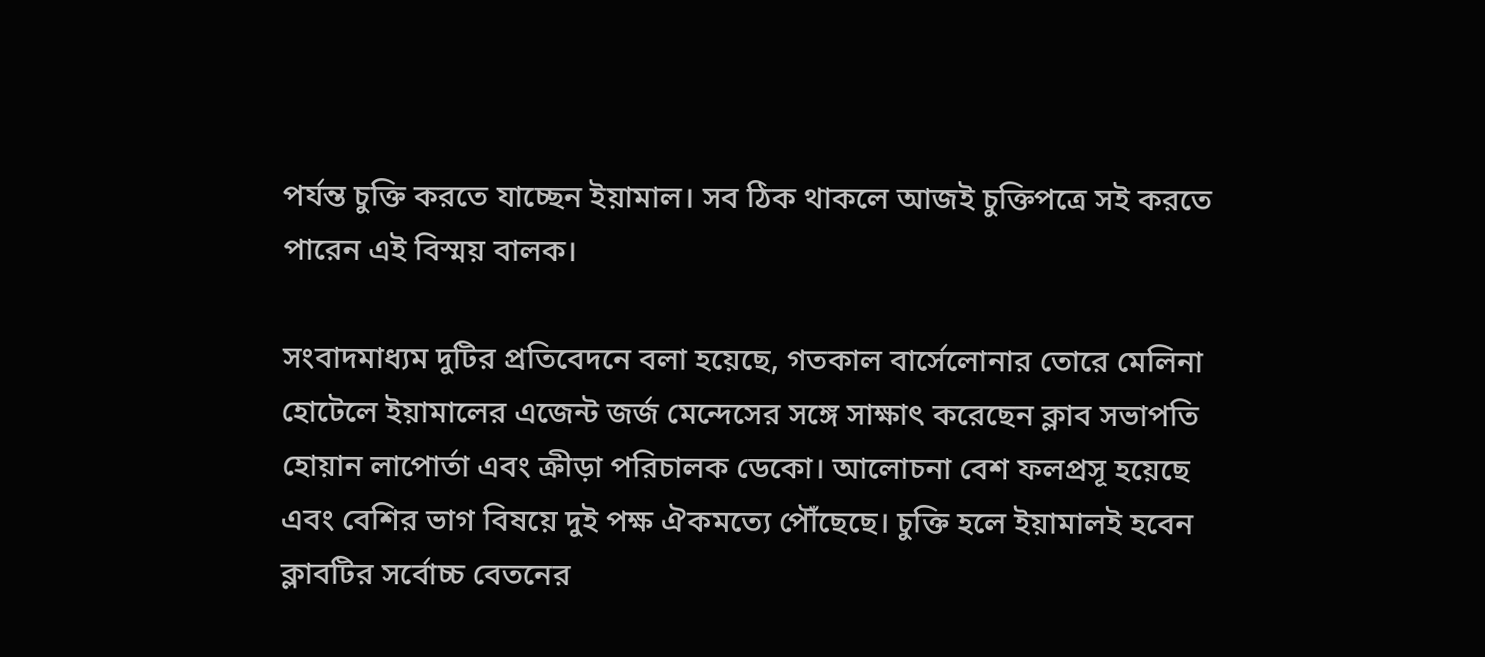পর্যন্ত চুক্তি করতে যাচ্ছেন ইয়ামাল। সব ঠিক থাকলে আজই চুক্তিপত্রে সই করতে পারেন এই বিস্ময় বালক।

সংবাদমাধ্যম দুটির প্রতিবেদনে বলা হয়েছে, গতকাল বার্সেলোনার তোরে মেলিনা হোটেলে ইয়ামালের এজেন্ট জর্জ মেন্দেসের সঙ্গে সাক্ষাৎ করেছেন ক্লাব সভাপতি হোয়ান লাপোর্তা এবং ক্রীড়া পরিচালক ডেকো। আলোচনা বেশ ফলপ্রসূ হয়েছে এবং বেশির ভাগ বিষয়ে দুই পক্ষ ঐকমত্যে পৌঁছেছে। চুক্তি হলে ইয়ামালই হবেন ক্লাবটির সর্বোচ্চ বেতনের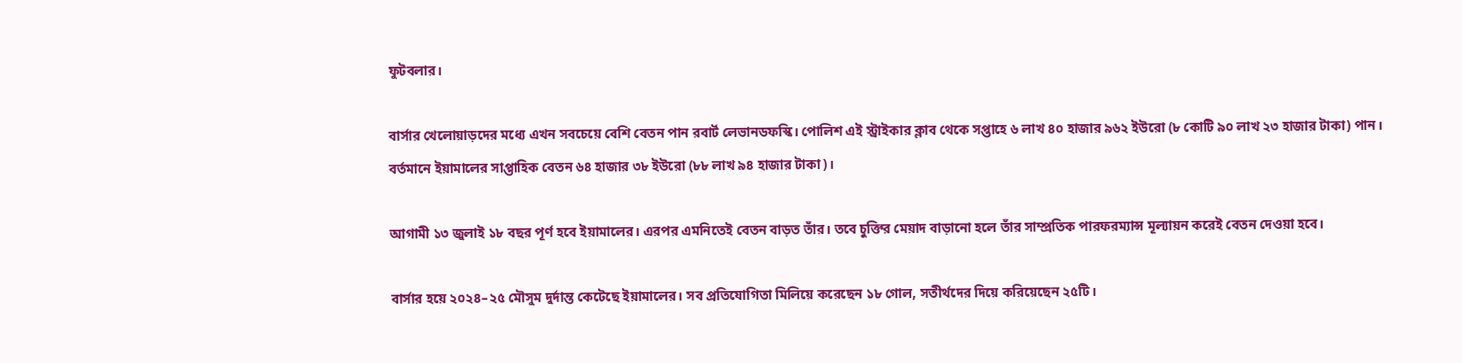ফুটবলার।

বার্সার খেলোয়াড়দের মধ্যে এখন সবচেয়ে বেশি বেতন পান রবার্ট লেভানডফস্কি। পোলিশ এই স্ট্রাইকার ক্লাব থেকে সপ্তাহে ৬ লাখ ৪০ হাজার ৯৬২ ইউরো (৮ কোটি ৯০ লাখ ২৩ হাজার টাকা) পান। বর্তমানে ইয়ামালের সাপ্তাহিক বেতন ৬৪ হাজার ৩৮ ইউরো (৮৮ লাখ ৯৪ হাজার টাকা)।

আগামী ১৩ জুলাই ১৮ বছর পূর্ণ হবে ইয়ামালের। এরপর এমনিতেই বেতন বাড়ত তাঁর। তবে চুক্তির মেয়াদ বাড়ানো হলে তাঁর সাম্প্রতিক পারফরম্যান্স মূল্যায়ন করেই বেতন দেওয়া হবে।

বার্সার হয়ে ২০২৪–২৫ মৌসুম দুর্দান্ত কেটেছে ইয়ামালের। সব প্রতিযোগিতা মিলিয়ে করেছেন ১৮ গোল, সতীর্থদের দিয়ে করিয়েছেন ২৫টি।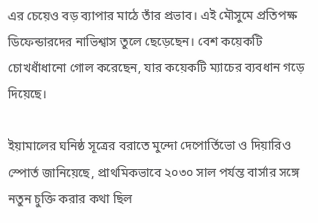এর চেয়েও বড় ব্যাপার মাঠে তাঁর প্রভাব। এই মৌসুমে প্রতিপক্ষ ডিফেন্ডারদের নাভিশ্বাস তুলে ছেড়েছেন। বেশ কয়েকটি চোখধাঁধানো গোল করেছেন, যার কয়েকটি ম্যাচের ব্যবধান গড়ে দিয়েছে।

ইয়ামালের ঘনিষ্ঠ সূত্রের বরাতে মুন্দো দেপোর্তিভো ও দিয়ারিও স্পোর্ত জানিয়েছে, প্রাথমিকভাবে ২০৩০ সাল পর্যন্ত বার্সার সঙ্গে নতুন চুক্তি করার কথা ছিল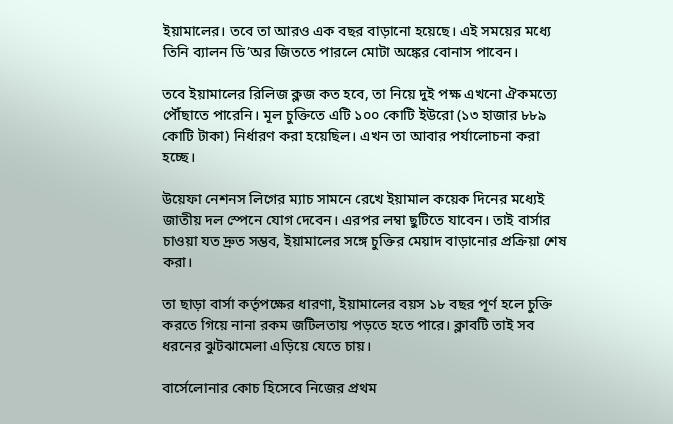ইয়ামালের। তবে তা আরও এক বছর বাড়ানো হয়েছে। এই সময়ের মধ্যে তিনি ব্যালন ডি’অর জিততে পারলে মোটা অঙ্কের বোনাস পাবেন।

তবে ইয়ামালের রিলিজ ক্লজ কত হবে, তা নিয়ে দুই পক্ষ এখনো ঐকমত্যে পৌঁছাতে পারেনি। মূল চুক্তিতে এটি ১০০ কোটি ইউরো (১৩ হাজার ৮৮৯ কোটি টাকা) নির্ধারণ করা হয়েছিল। এখন তা আবার পর্যালোচনা করা হচ্ছে।

উয়েফা নেশনস লিগের ম্যাচ সামনে রেখে ইয়ামাল কয়েক দিনের মধ্যেই জাতীয় দল স্পেনে যোগ দেবেন। এরপর লম্বা ছুটিতে যাবেন। তাই বার্সার চাওয়া যত দ্রুত সম্ভব, ইয়ামালের সঙ্গে চুক্তির মেয়াদ বাড়ানোর প্রক্রিয়া শেষ করা।

তা ছাড়া বার্সা কর্তৃপক্ষের ধারণা, ইয়ামালের বয়স ১৮ বছর পূর্ণ হলে চুক্তি করতে গিয়ে নানা রকম জটিলতায় পড়তে হতে পারে। ক্লাবটি তাই সব ধরনের ঝুটঝামেলা এড়িয়ে যেতে চায়।

বার্সেলোনার কোচ হিসেবে নিজের প্রথম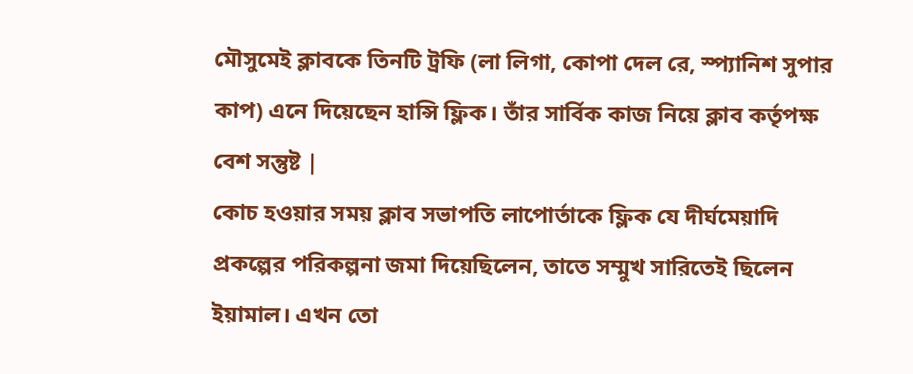মৌসুমেই ক্লাবকে তিনটি ট্রফি (লা লিগা, কোপা দেল রে, স্প্যানিশ সুপার কাপ) এনে দিয়েছেন হান্সি ফ্লিক। তাঁর সার্বিক কাজ নিয়ে ক্লাব কর্তৃপক্ষ বেশ সন্তুষ্ট |
কোচ হওয়ার সময় ক্লাব সভাপতি লাপোর্তাকে ফ্লিক যে দীর্ঘমেয়াদি প্রকল্পের পরিকল্পনা জমা দিয়েছিলেন, তাতে সম্মুখ সারিতেই ছিলেন ইয়ামাল। এখন তো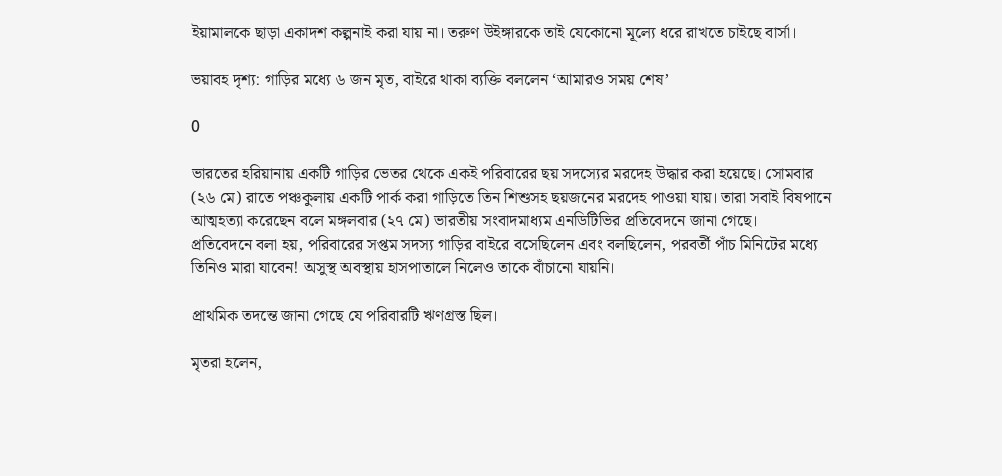ইয়ামালকে ছাড়া একাদশ কল্পনাই করা যায় না। তরুণ উইঙ্গারকে তাই যেকোনো মূল্যে ধরে রাখতে চাইছে বার্সা।

ভয়াবহ দৃশ্য: গাড়ির মধ্যে ৬ জন মৃত, বাইরে থাকা ব্যক্তি বললেন ‘আমারও সময় শেষ’

0

ভারতের হরিয়ানায় একটি গাড়ির ভেতর থেকে একই পরিবারের ছয় সদস্যের মরদেহ উদ্ধার করা হয়েছে। সোমবার (২৬ মে) রাতে পঞ্চকুলায় একটি পার্ক করা গাড়িতে তিন শিশুসহ ছয়জনের মরদেহ পাওয়া যায়। তারা সবাই বিষপানে আত্মহত্যা করেছেন বলে মঙ্গলবার (২৭ মে) ভারতীয় সংবাদমাধ্যম এনডিটিভির প্রতিবেদনে জানা গেছে।
প্রতিবেদনে বলা হয়, পরিবারের সপ্তম সদস্য গাড়ির বাইরে বসেছিলেন এবং বলছিলেন, পরবর্তী পাঁচ মিনিটের মধ্যে তিনিও মারা যাবেন! অসুস্থ অবস্থায় হাসপাতালে নিলেও তাকে বাঁচানো যায়নি।

প্রাথমিক তদন্তে জানা গেছে যে পরিবারটি ঋণগ্রস্ত ছিল।

মৃতরা হলেন,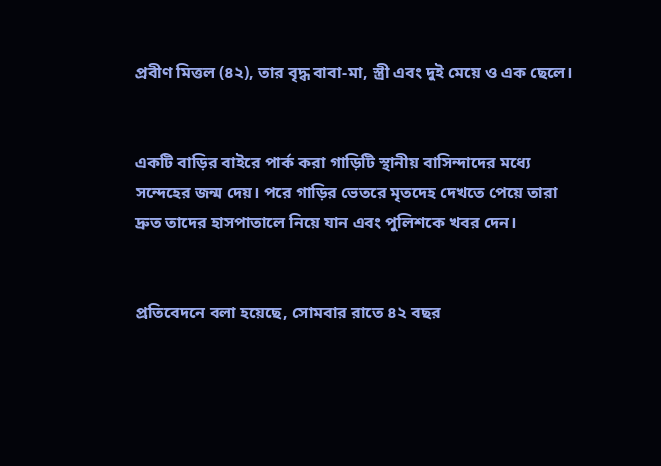প্রবীণ মিত্তল (৪২), তার বৃদ্ধ বাবা-মা, স্ত্রী এবং দুই মেয়ে ও এক ছেলে।


একটি বাড়ির বাইরে পার্ক করা গাড়িটি স্থানীয় বাসিন্দাদের মধ্যে সন্দেহের জন্ম দেয়। পরে গাড়ির ভেতরে মৃতদেহ দেখতে পেয়ে তারা দ্রুত তাদের হাসপাতালে নিয়ে যান এবং পুলিশকে খবর দেন।


প্রতিবেদনে বলা হয়েছে, সোমবার রাতে ৪২ বছর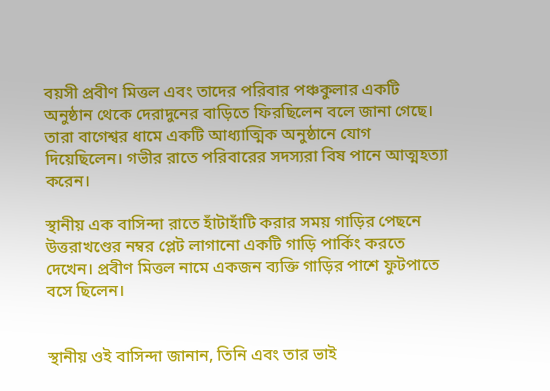বয়সী প্রবীণ মিত্তল এবং তাদের পরিবার পঞ্চকুলার একটি অনুষ্ঠান থেকে দেরাদুনের বাড়িতে ফিরছিলেন বলে জানা গেছে। তারা বাগেশ্বর ধামে একটি আধ্যাত্মিক অনুষ্ঠানে যোগ দিয়েছিলেন। গভীর রাতে পরিবারের সদস্যরা বিষ পানে আত্মহত্যা করেন।

স্থানীয় এক বাসিন্দা রাতে হাঁটাহাঁটি করার সময় গাড়ির পেছনে উত্তরাখণ্ডের নম্বর প্লেট লাগানো একটি গাড়ি পার্কিং করতে দেখেন। প্রবীণ মিত্তল নামে একজন ব্যক্তি গাড়ির পাশে ফুটপাতে বসে ছিলেন।


স্থানীয় ওই বাসিন্দা জানান, তিনি এবং তার ভাই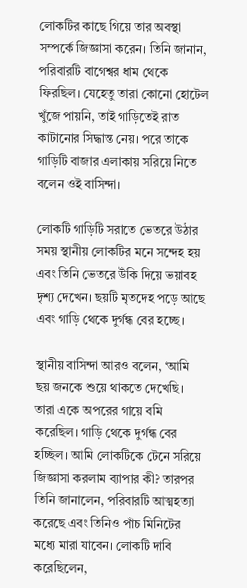লোকটির কাছে গিয়ে তার অবস্থা সম্পর্কে জিজ্ঞাসা করেন। তিনি জানান, পরিবারটি বাগেশ্বর ধাম থেকে ফিরছিল। যেহেতু তারা কোনো হোটেল খুঁজে পায়নি, তাই গাড়িতেই রাত কাটানোর সিদ্ধান্ত নেয়। পরে তাকে গাড়িটি বাজার এলাকায় সরিয়ে নিতে বলেন ওই বাসিন্দা।

লোকটি গাড়িটি সরাতে ভেতরে উঠার সময় স্থানীয় লোকটির মনে সন্দেহ হয় এবং তিনি ভেতরে উঁকি দিয়ে ভয়াবহ দৃশ্য দেখেন। ছয়টি মৃতদেহ পড়ে আছে এবং গাড়ি থেকে দুর্গন্ধ বের হচ্ছে।

স্থানীয় বাসিন্দা আরও বলেন, ‘আমি ছয় জনকে শুয়ে থাকতে দেখেছি। তারা একে অপরের গায়ে বমি করেছিল। গাড়ি থেকে দুর্গন্ধ বের হচ্ছিল। আমি লোকটিকে টেনে সরিয়ে জিজ্ঞাসা করলাম ব্যাপার কী? তারপর তিনি জানালেন, পরিবারটি আত্মহত্যা করেছে এবং তিনিও পাঁচ মিনিটের মধ্যে মারা যাবেন। লোকটি দাবি করেছিলেন,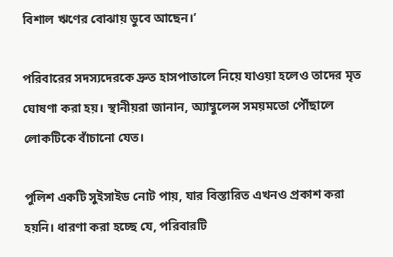বিশাল ঋণের বোঝায় ডুবে আছেন।’

পরিবারের সদস্যদেরকে দ্রুত হাসপাতালে নিয়ে যাওয়া হলেও তাদের মৃত ঘোষণা করা হয়। স্থানীয়রা জানান, অ্যাম্বুলেন্স সময়মতো পৌঁছালে লোকটিকে বাঁচানো যেত।

পুলিশ একটি সুইসাইড নোট পায়, যার বিস্তারিত এখনও প্রকাশ করা হয়নি। ধারণা করা হচ্ছে যে, পরিবারটি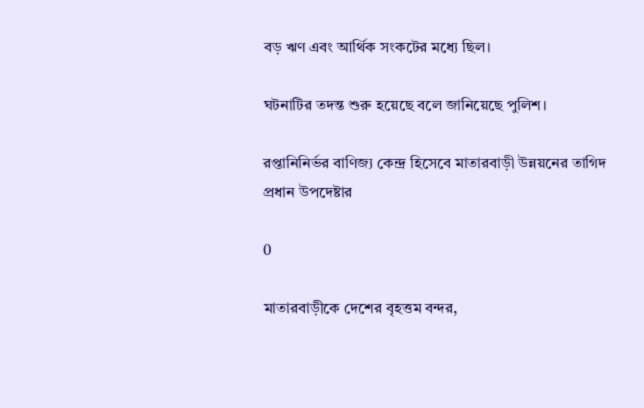বড় ঋণ এবং আর্থিক সংকটের মধ্যে ছিল।

ঘটনাটির তদন্ত শুরু হয়েছে বলে জানিয়েছে পুলিশ।

রপ্তানিনির্ভর বাণিজ্য কেন্দ্র হিসেবে মাতারবাড়ী উন্নয়নের তাগিদ প্রধান উপদেষ্টার

0

মাতারবাড়ীকে দেশের বৃহত্তম বন্দর,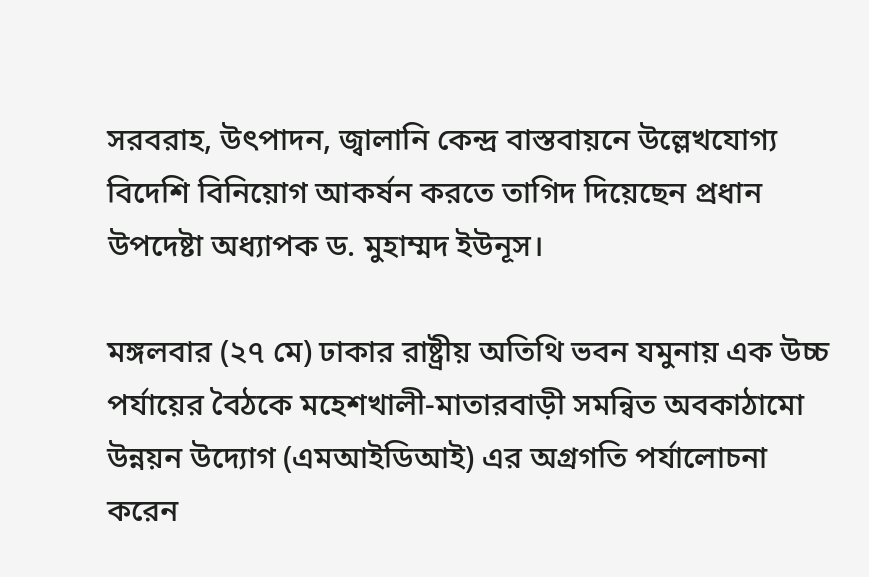সরবরাহ, উৎপাদন, জ্বালানি কেন্দ্র বাস্তবায়নে উল্লেখযোগ্য বিদেশি বিনিয়োগ আকর্ষন করতে তাগিদ দিয়েছেন প্রধান উপদেষ্টা অধ্যাপক ড. মুহাম্মদ ইউনূস।

মঙ্গলবার (২৭ মে) ঢাকার রাষ্ট্রীয় অতিথি ভবন যমুনায় এক উচ্চ পর্যায়ের বৈঠকে মহেশখালী-মাতারবাড়ী সমন্বিত অবকাঠামো উন্নয়ন উদ্যোগ (এমআইডিআই) এর অগ্রগতি পর্যালোচনা করেন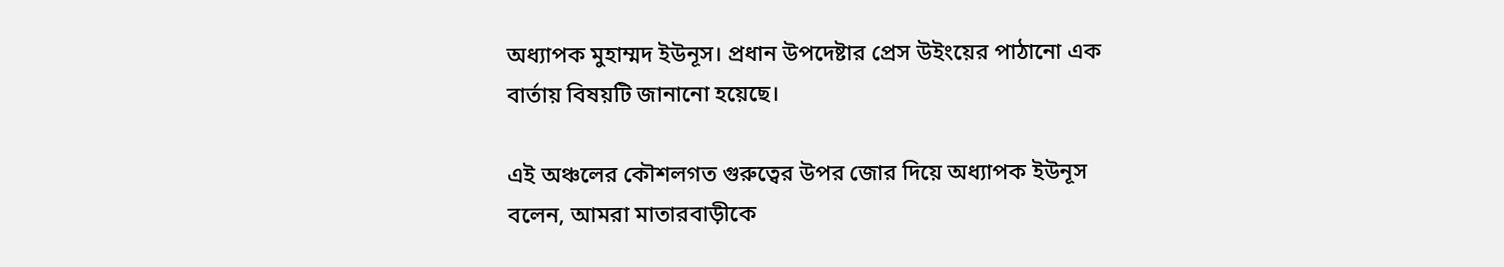অধ্যাপক মুহাম্মদ ইউনূস। প্রধান উপদেষ্টার প্রেস উইংয়ের পাঠানো এক বার্তায় বিষয়টি জানানো হয়েছে।

এই অঞ্চলের কৌশলগত গুরুত্বের উপর জোর দিয়ে অধ্যাপক ইউনূস বলেন, আমরা মাতারবাড়ীকে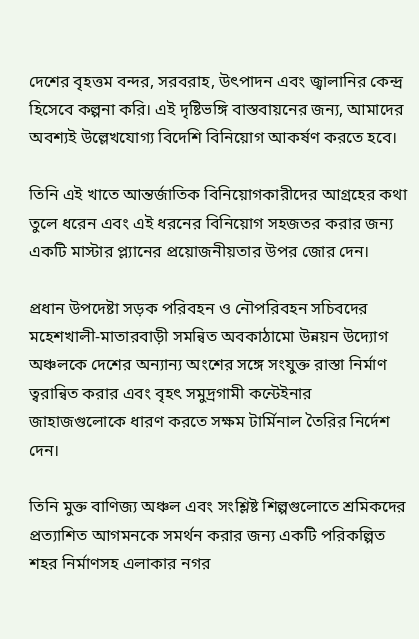দেশের বৃহত্তম বন্দর, সরবরাহ, উৎপাদন এবং জ্বালানির কেন্দ্র হিসেবে কল্পনা করি। এই দৃষ্টিভঙ্গি বাস্তবায়নের জন্য, আমাদের অবশ্যই উল্লেখযোগ্য বিদেশি বিনিয়োগ আকর্ষণ করতে হবে।

তিনি এই খাতে আন্তর্জাতিক বিনিয়োগকারীদের আগ্রহের কথা তুলে ধরেন এবং এই ধরনের বিনিয়োগ সহজতর করার জন্য একটি মাস্টার প্ল্যানের প্রয়োজনীয়তার উপর জোর দেন।

প্রধান উপদেষ্টা সড়ক পরিবহন ও নৌপরিবহন সচিবদের মহেশখালী-মাতারবাড়ী সমন্বিত অবকাঠামো উন্নয়ন উদ্যোগ অঞ্চলকে দেশের অন্যান্য অংশের সঙ্গে সংযুক্ত রাস্তা নির্মাণ ত্বরান্বিত করার এবং বৃহৎ সমুদ্রগামী কন্টেইনার জাহাজগুলোকে ধারণ করতে সক্ষম টার্মিনাল তৈরির নির্দেশ দেন।

তিনি মুক্ত বাণিজ্য অঞ্চল এবং সংশ্লিষ্ট শিল্পগুলোতে শ্রমিকদের প্রত্যাশিত আগমনকে সমর্থন করার জন্য একটি পরিকল্পিত শহর নির্মাণসহ এলাকার নগর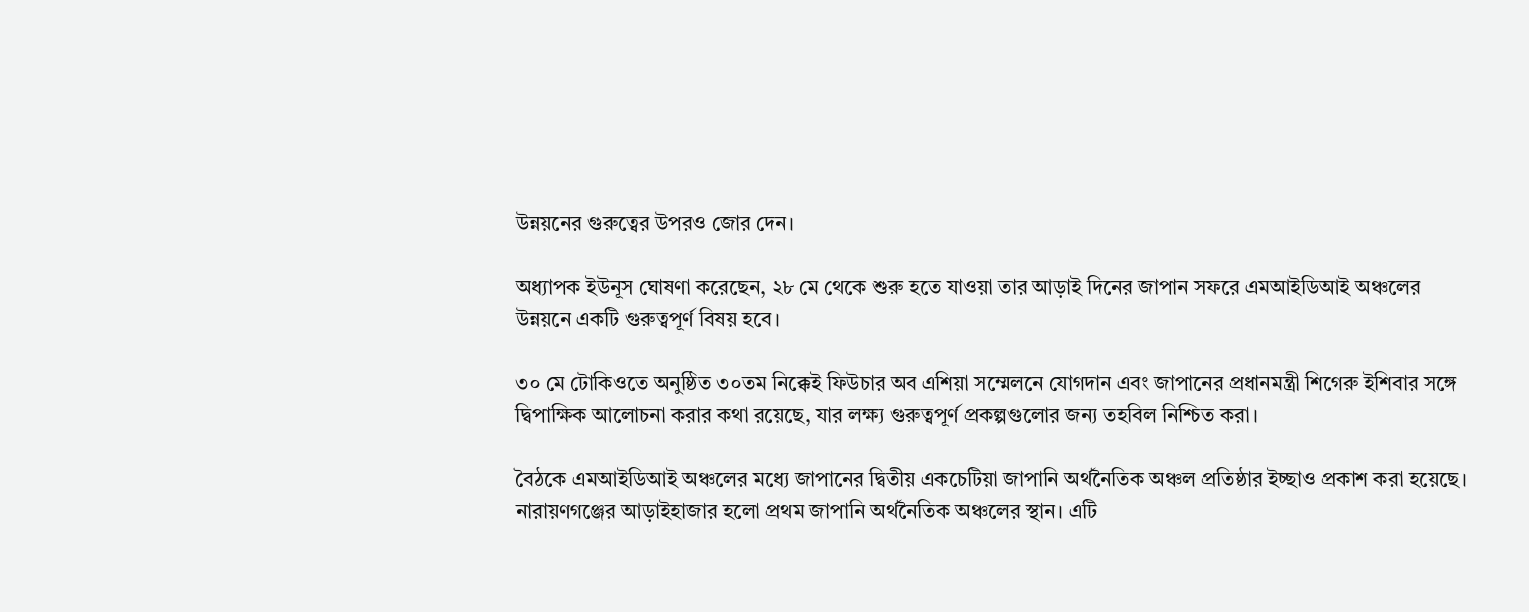উন্নয়নের গুরুত্বের উপরও জোর দেন।

অধ্যাপক ইউনূস ঘোষণা করেছেন, ২৮ মে থেকে শুরু হতে যাওয়া তার আড়াই দিনের জাপান সফরে এমআইডিআই অঞ্চলের উন্নয়নে একটি গুরুত্বপূর্ণ বিষয় হবে।

৩০ মে টোকিওতে অনুষ্ঠিত ৩০তম নিক্কেই ফিউচার অব এশিয়া সম্মেলনে যোগদান এবং জাপানের প্রধানমন্ত্রী শিগেরু ইশিবার সঙ্গে দ্বিপাক্ষিক আলোচনা করার কথা রয়েছে, যার লক্ষ্য গুরুত্বপূর্ণ প্রকল্পগুলোর জন্য তহবিল নিশ্চিত করা।

বৈঠকে এমআইডিআই অঞ্চলের মধ্যে জাপানের দ্বিতীয় একচেটিয়া জাপানি অর্থনৈতিক অঞ্চল প্রতিষ্ঠার ইচ্ছাও প্রকাশ করা হয়েছে। নারায়ণগঞ্জের আড়াইহাজার হলো প্রথম জাপানি অর্থনৈতিক অঞ্চলের স্থান। এটি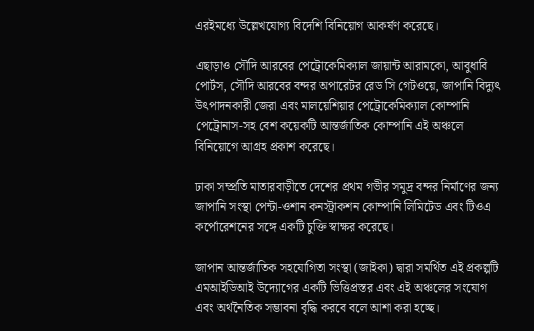এরইমধ্যে উল্লেখযোগ্য বিদেশি বিনিয়োগ আকর্ষণ করেছে।

এছাড়াও সৌদি আরবের পেট্রোকেমিক্যাল জায়ান্ট আরামকো, আবুধাবি পোর্টস, সৌদি আরবের বন্দর অপারেটর রেড সি গেটওয়ে, জাপানি বিদ্যুৎ উৎপাদনকারী জেরা এবং মালয়েশিয়ার পেট্রোকেমিক্যাল কোম্পানি পেট্রোনাস-সহ বেশ কয়েকটি আন্তর্জাতিক কোম্পানি এই অঞ্চলে বিনিয়োগে আগ্রহ প্রকাশ করেছে।

ঢাকা সম্প্রতি মাতারবাড়ীতে দেশের প্রথম গভীর সমুদ্র বন্দর নির্মাণের জন্য জাপানি সংস্থা পেন্টা-ওশান কনস্ট্রাকশন কোম্পানি লিমিটেড এবং টিওএ কর্পোরেশনের সঙ্গে একটি চুক্তি স্বাক্ষর করেছে।

জাপান আন্তর্জাতিক সহযোগিতা সংস্থা (জাইকা) দ্বারা সমর্থিত এই প্রকল্পটি এমআইডিআই উদ্যোগের একটি ভিত্তিপ্রস্তর এবং এই অঞ্চলের সংযোগ এবং অর্থনৈতিক সম্ভাবনা বৃদ্ধি করবে বলে আশা করা হচ্ছে।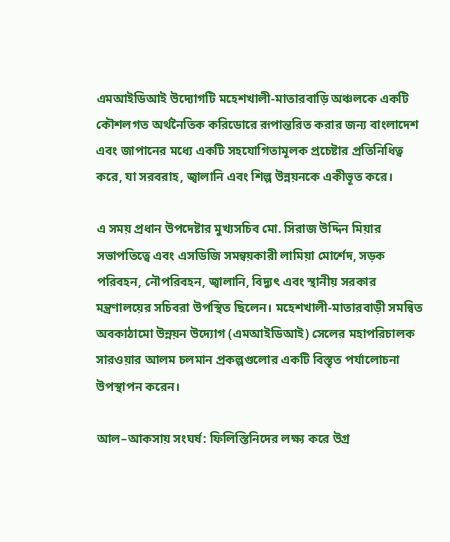এমআইডিআই উদ্যোগটি মহেশখালী-মাতারবাড়ি অঞ্চলকে একটি কৌশলগত অর্থনৈতিক করিডোরে রূপান্তরিত করার জন্য বাংলাদেশ এবং জাপানের মধ্যে একটি সহযোগিতামূলক প্রচেষ্টার প্রতিনিধিত্ব করে, যা সরবরাহ, জ্বালানি এবং শিল্প উন্নয়নকে একীভূত করে।

এ সময় প্রধান উপদেষ্টার মুখ্যসচিব মো. সিরাজ উদ্দিন মিয়ার সভাপতিত্বে এবং এসডিজি সমন্বয়কারী লামিয়া মোর্শেদ, সড়ক পরিবহন, নৌপরিবহন, জ্বালানি, বিদ্যুৎ এবং স্থানীয় সরকার মন্ত্রণালয়ের সচিবরা উপস্থিত ছিলেন। মহেশখালী-মাতারবাড়ী সমন্বিত অবকাঠামো উন্নয়ন উদ্যোগ (এমআইডিআই) সেলের মহাপরিচালক সারওয়ার আলম চলমান প্রকল্পগুলোর একটি বিস্তৃত পর্যালোচনা উপস্থাপন করেন।

আল–আকসায় সংঘর্ষ: ফিলিস্তিনিদের লক্ষ্য করে উগ্র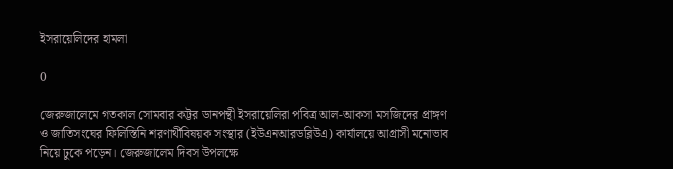ইসরায়েলিদের হামলা

0

জেরুজালেমে গতকাল সোমবার কট্টর ডানপন্থী ইসরায়েলিরা পবিত্র আল-আকসা মসজিদের প্রাঙ্গণ ও জাতিসংঘের ফিলিস্তিনি শরণার্থীবিষয়ক সংস্থার (ইউএনআরডব্লিউএ) কার্যালয়ে আগ্রাসী মনোভাব নিয়ে ঢুকে পড়েন। জেরুজালেম দিবস উপলক্ষে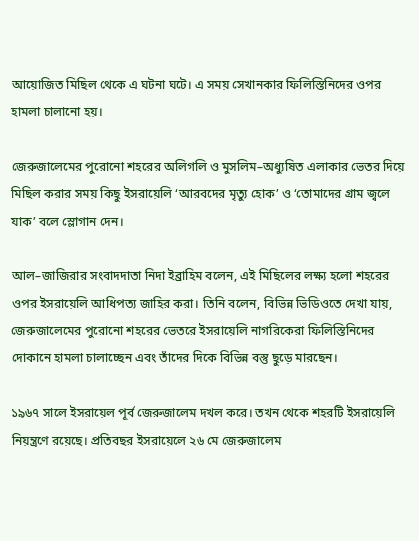আয়োজিত মিছিল থেকে এ ঘটনা ঘটে। এ সময় সেখানকার ফিলিস্তিনিদের ওপর হামলা চালানো হয়।

জেরুজালেমের পুরোনো শহরের অলিগলি ও মুসলিম–অধ্যুষিত এলাকার ভেতর দিয়ে মিছিল করার সময় কিছু ইসরায়েলি ‘আরবদের মৃত্যু হোক’ ও ‘তোমাদের গ্রাম জ্বলে যাক’ বলে স্লোগান দেন।

আল–জাজিরার সংবাদদাতা নিদা ইব্রাহিম বলেন, এই মিছিলের লক্ষ্য হলো শহরের ওপর ইসরায়েলি আধিপত্য জাহির করা। তিনি বলেন, বিভিন্ন ভিডিওতে দেখা যায়, জেরুজালেমের পুরোনো শহরের ভেতরে ইসরায়েলি নাগরিকেরা ফিলিস্তিনিদের দোকানে হামলা চালাচ্ছেন এবং তাঁদের দিকে বিভিন্ন বস্তু ছুড়ে মারছেন।

১৯৬৭ সালে ইসরায়েল পূর্ব জেরুজালেম দখল করে। তখন থেকে শহরটি ইসরায়েলি নিয়ন্ত্রণে রয়েছে। প্রতিবছর ইসরায়েলে ২৬ মে জেরুজালেম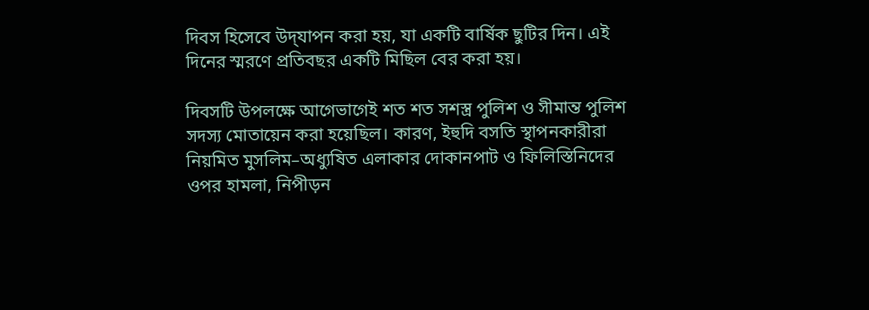দিবস হিসেবে উদ্‌যাপন করা হয়, যা একটি বার্ষিক ছুটির দিন। এই দিনের স্মরণে প্রতিবছর একটি মিছিল বের করা হয়।

দিবসটি উপলক্ষে আগেভাগেই শত শত সশস্ত্র পুলিশ ও সীমান্ত পুলিশ সদস্য মোতায়েন করা হয়েছিল। কারণ, ইহুদি বসতি স্থাপনকারীরা নিয়মিত মুসলিম–অধ্যুষিত এলাকার দোকানপাট ও ফিলিস্তিনিদের ওপর হামলা, নিপীড়ন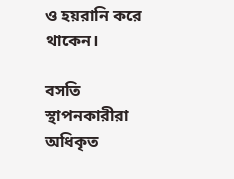ও হয়রানি করে থাকেন।

বসতি স্থাপনকারীরা অধিকৃত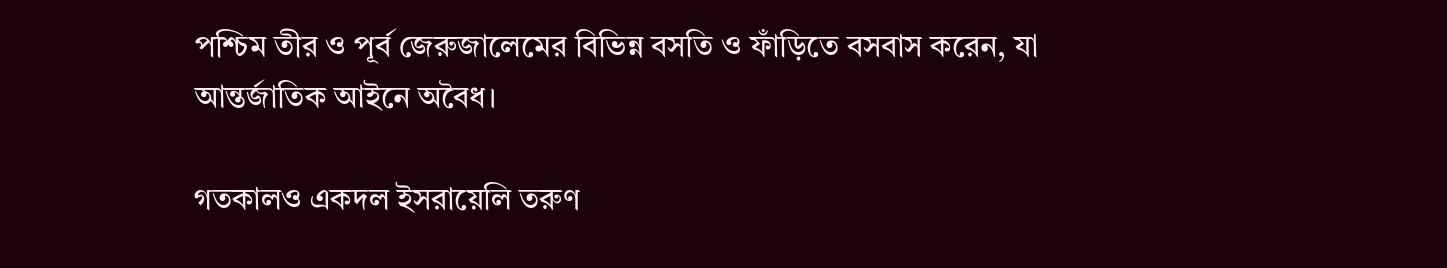পশ্চিম তীর ও পূর্ব জেরুজালেমের বিভিন্ন বসতি ও ফাঁড়িতে বসবাস করেন, যা আন্তর্জাতিক আইনে অবৈধ।

গতকালও একদল ইসরায়েলি তরুণ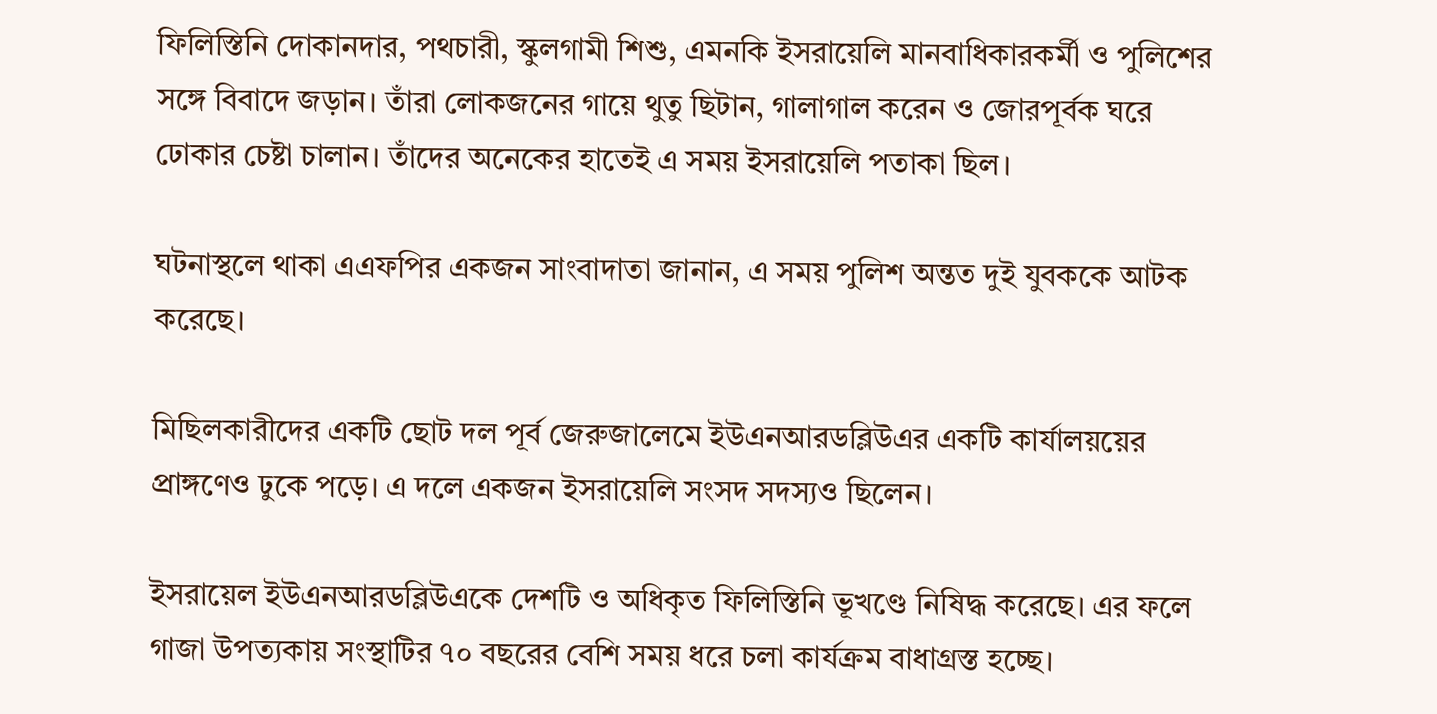ফিলিস্তিনি দোকানদার, পথচারী, স্কুলগামী শিশু, এমনকি ইসরায়েলি মানবাধিকারকর্মী ও পুলিশের সঙ্গে বিবাদে জড়ান। তাঁরা লোকজনের গায়ে থুতু ছিটান, গালাগাল করেন ও জোরপূর্বক ঘরে ঢোকার চেষ্টা চালান। তাঁদের অনেকের হাতেই এ সময় ইসরায়েলি পতাকা ছিল।

ঘটনাস্থলে থাকা এএফপির একজন সাংবাদাতা জানান, এ সময় পুলিশ অন্তত দুই যুবককে আটক করেছে।

মিছিলকারীদের একটি ছোট দল পূর্ব জেরুজালেমে ইউএনআরডব্লিউএর একটি কার্যালয়য়ের প্রাঙ্গণেও ঢুকে পড়ে। এ দলে একজন ইসরায়েলি সংসদ সদস্যও ছিলেন।

ইসরায়েল ইউএনআরডব্লিউএকে দেশটি ও অধিকৃত ফিলিস্তিনি ভূখণ্ডে নিষিদ্ধ করেছে। এর ফলে গাজা উপত্যকায় সংস্থাটির ৭০ বছরের বেশি সময় ধরে চলা কার্যক্রম বাধাগ্রস্ত হচ্ছে।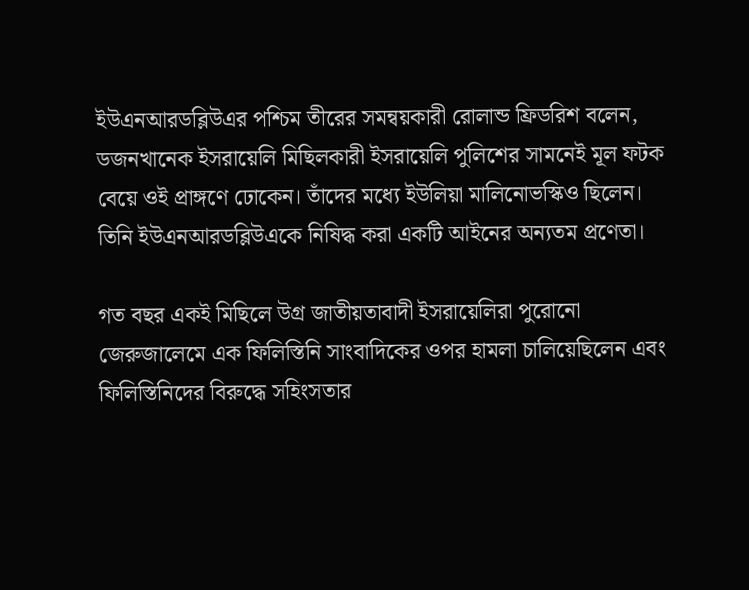ইউএনআরডব্লিউএর পশ্চিম তীরের সমন্বয়কারী রোলান্ড ফ্রিডরিশ বলেন, ডজনখানেক ইসরায়েলি মিছিলকারী ইসরায়েলি পুলিশের সামনেই মূল ফটক বেয়ে ওই প্রাঙ্গণে ঢোকেন। তাঁদের মধ্যে ইউলিয়া মালিনোভস্কিও ছিলেন। তিনি ইউএনআরডব্লিউএকে নিষিদ্ধ করা একটি আইনের অন্যতম প্রণেতা।

গত বছর একই মিছিলে উগ্র জাতীয়তাবাদী ইসরায়েলিরা পুরোনো জেরুজালেমে এক ফিলিস্তিনি সাংবাদিকের ওপর হামলা চালিয়েছিলেন এবং ফিলিস্তিনিদের বিরুদ্ধে সহিংসতার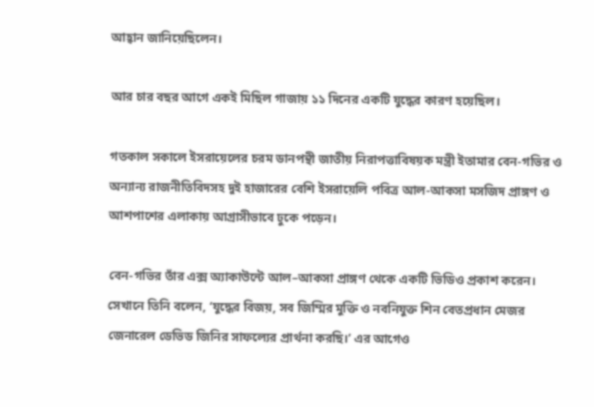আহ্বান জানিয়েছিলেন।

আর চার বছর আগে একই মিছিল গাজায় ১১ দিনের একটি যুদ্ধের কারণ হয়েছিল।

গতকাল সকালে ইসরায়েলের চরম ডানপন্থী জাতীয় নিরাপত্তাবিষয়ক মন্ত্রী ইতামার বেন-গভির ও অন্যান্য রাজনীতিবিদসহ দুই হাজারের বেশি ইসরায়েলি পবিত্র আল-আকসা মসজিদ প্রাঙ্গণ ও আশপাশের এলাকায় আগ্রাসীভাবে ঢুকে পড়েন।

বেন-গভির তাঁর এক্স অ্যাকাউন্টে আল–আকসা প্রাঙ্গণ থেকে একটি ভিডিও প্রকাশ করেন। সেখানে তিনি বলেন, ‘যুদ্ধের বিজয়, সব জিম্মির মুক্তি ও নবনিযুক্ত শিন বেতপ্রধান মেজর জেনারেল ডেভিড জিনির সাফল্যের প্রার্থনা করছি।’ এর আগেও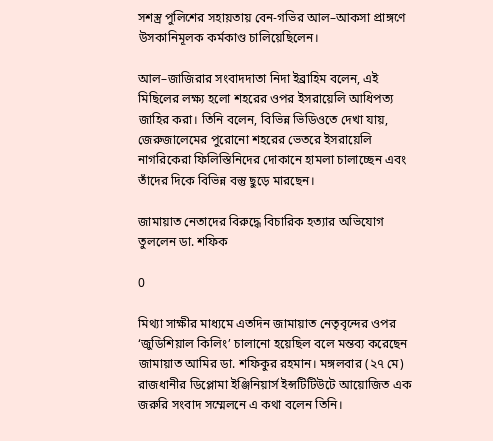সশস্ত্র পুলিশের সহায়তায় বেন-গভির আল–আকসা প্রাঙ্গণে উসকানিমূলক কর্মকাণ্ড চালিয়েছিলেন।

আল–জাজিরার সংবাদদাতা নিদা ইব্রাহিম বলেন, এই মিছিলের লক্ষ্য হলো শহরের ওপর ইসরায়েলি আধিপত্য জাহির করা। তিনি বলেন, বিভিন্ন ভিডিওতে দেখা যায়, জেরুজালেমের পুরোনো শহরের ভেতরে ইসরায়েলি নাগরিকেরা ফিলিস্তিনিদের দোকানে হামলা চালাচ্ছেন এবং তাঁদের দিকে বিভিন্ন বস্তু ছুড়ে মারছেন।

জামায়াত নেতাদের বিরুদ্ধে বিচারিক হত্যার অভিযোগ তুললেন ডা. শফিক

0

মিথ্যা সাক্ষীর মাধ্যমে এতদিন জামায়াত নেতৃবৃন্দের ওপর ‘জুডিশিয়াল কিলিং’ চালানো হয়েছিল বলে মন্তব্য করেছেন জামায়াত আমির ডা. শফিকুর রহমান। মঙ্গলবার (২৭ মে) রাজধানীর ডিপ্লোমা ইঞ্জিনিয়ার্স ইন্সটিটিউটে আয়োজিত এক জরুরি সংবাদ সম্মেলনে এ কথা বলেন তিনি।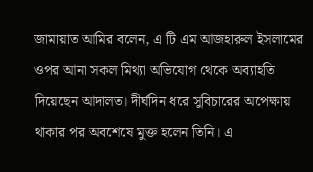জামায়াত আমির বলেন, এ টি এম আজহারুল ইসলামের ওপর আনা সকল মিথ্যা অভিযোগ থেকে অব্যাহতি দিয়েছেন আদালত। দীর্ঘদিন ধরে সুবিচারের অপেক্ষায় থাকার পর অবশেষে মুক্ত হলেন তিনি। এ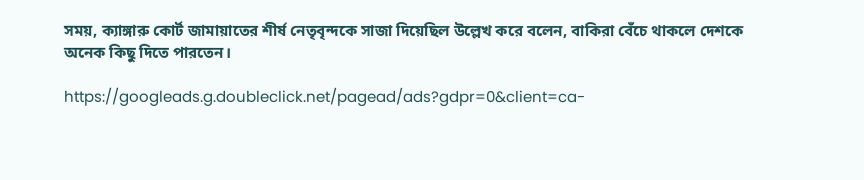সময়, ক্যাঙ্গারু কোর্ট জামায়াতের শীর্ষ নেতৃবৃন্দকে সাজা দিয়েছিল উল্লেখ করে বলেন, বাকিরা বেঁচে থাকলে দেশকে অনেক কিছু দিতে পারতেন।

https://googleads.g.doubleclick.net/pagead/ads?gdpr=0&client=ca-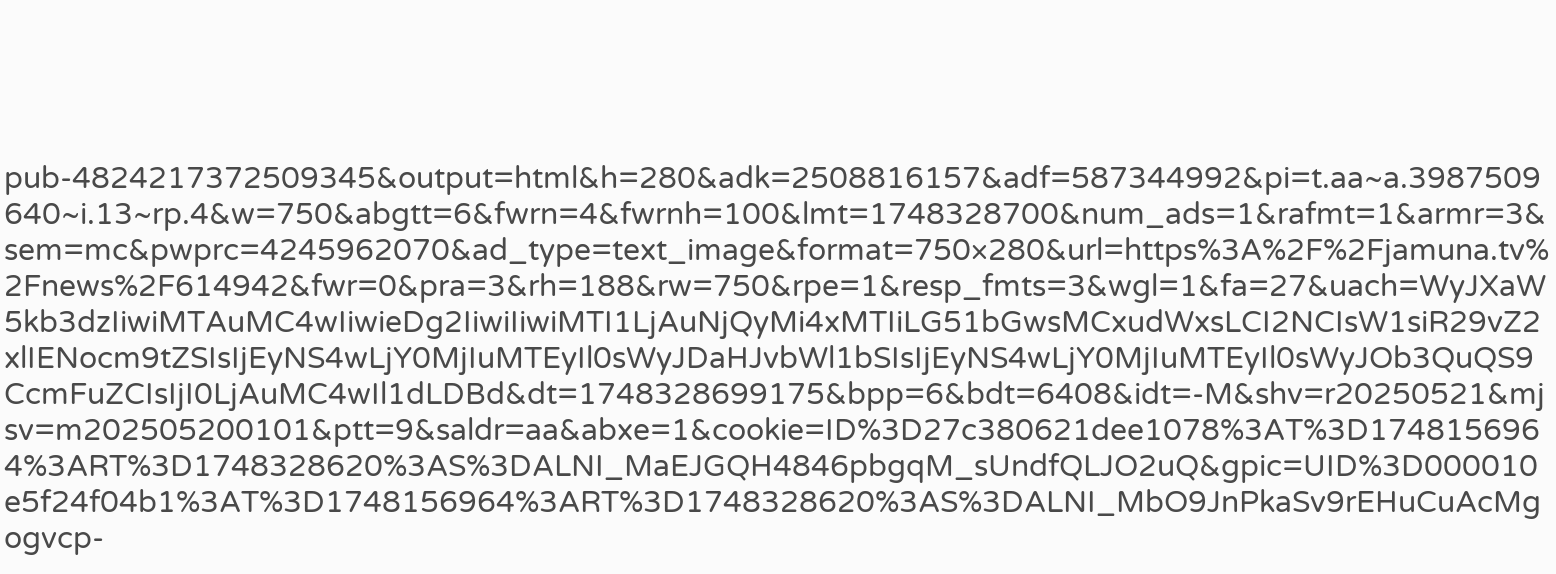pub-4824217372509345&output=html&h=280&adk=2508816157&adf=587344992&pi=t.aa~a.3987509640~i.13~rp.4&w=750&abgtt=6&fwrn=4&fwrnh=100&lmt=1748328700&num_ads=1&rafmt=1&armr=3&sem=mc&pwprc=4245962070&ad_type=text_image&format=750×280&url=https%3A%2F%2Fjamuna.tv%2Fnews%2F614942&fwr=0&pra=3&rh=188&rw=750&rpe=1&resp_fmts=3&wgl=1&fa=27&uach=WyJXaW5kb3dzIiwiMTAuMC4wIiwieDg2IiwiIiwiMTI1LjAuNjQyMi4xMTIiLG51bGwsMCxudWxsLCI2NCIsW1siR29vZ2xlIENocm9tZSIsIjEyNS4wLjY0MjIuMTEyIl0sWyJDaHJvbWl1bSIsIjEyNS4wLjY0MjIuMTEyIl0sWyJOb3QuQS9CcmFuZCIsIjI0LjAuMC4wIl1dLDBd&dt=1748328699175&bpp=6&bdt=6408&idt=-M&shv=r20250521&mjsv=m202505200101&ptt=9&saldr=aa&abxe=1&cookie=ID%3D27c380621dee1078%3AT%3D1748156964%3ART%3D1748328620%3AS%3DALNI_MaEJGQH4846pbgqM_sUndfQLJO2uQ&gpic=UID%3D000010e5f24f04b1%3AT%3D1748156964%3ART%3D1748328620%3AS%3DALNI_MbO9JnPkaSv9rEHuCuAcMgogvcp-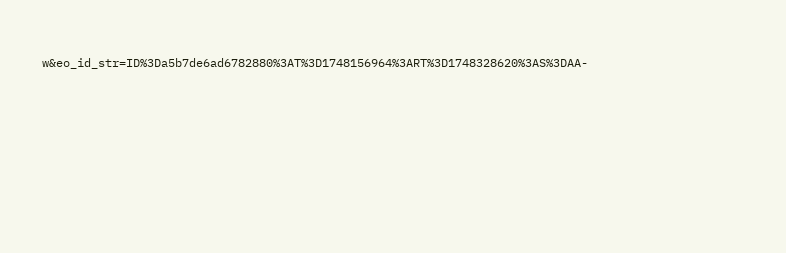w&eo_id_str=ID%3Da5b7de6ad6782880%3AT%3D1748156964%3ART%3D1748328620%3AS%3DAA-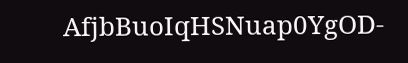AfjbBuoIqHSNuap0YgOD-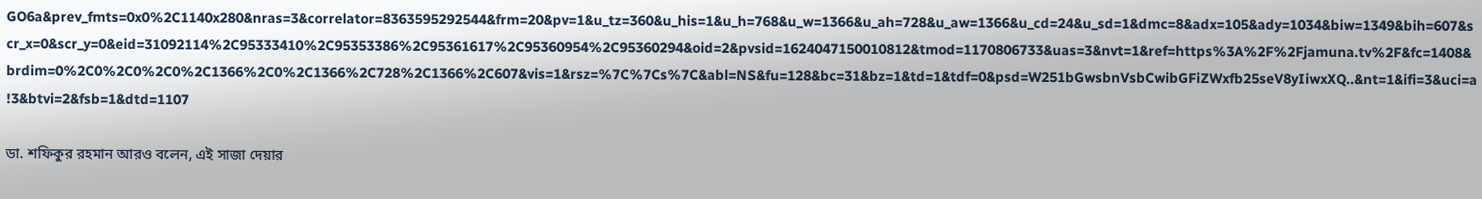GO6a&prev_fmts=0x0%2C1140x280&nras=3&correlator=8363595292544&frm=20&pv=1&u_tz=360&u_his=1&u_h=768&u_w=1366&u_ah=728&u_aw=1366&u_cd=24&u_sd=1&dmc=8&adx=105&ady=1034&biw=1349&bih=607&scr_x=0&scr_y=0&eid=31092114%2C95333410%2C95353386%2C95361617%2C95360954%2C95360294&oid=2&pvsid=1624047150010812&tmod=1170806733&uas=3&nvt=1&ref=https%3A%2F%2Fjamuna.tv%2F&fc=1408&brdim=0%2C0%2C0%2C0%2C1366%2C0%2C1366%2C728%2C1366%2C607&vis=1&rsz=%7C%7Cs%7C&abl=NS&fu=128&bc=31&bz=1&td=1&tdf=0&psd=W251bGwsbnVsbCwibGFiZWxfb25seV8yIiwxXQ..&nt=1&ifi=3&uci=a!3&btvi=2&fsb=1&dtd=1107

ডা. শফিকুর রহমান আরও বলেন, এই সাজা দেয়ার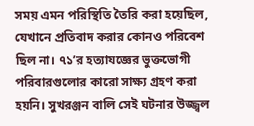সময় এমন পরিস্থিতি তৈরি করা হয়েছিল, যেখানে প্রতিবাদ করার কোনও পরিবেশ ছিল না। ৭১’র হত্যাযজ্ঞের ভুক্তভোগী পরিবারগুলোর কারো সাক্ষ্য গ্রহণ করা হয়নি। সুখরঞ্জন বালি সেই ঘটনার উজ্জ্বল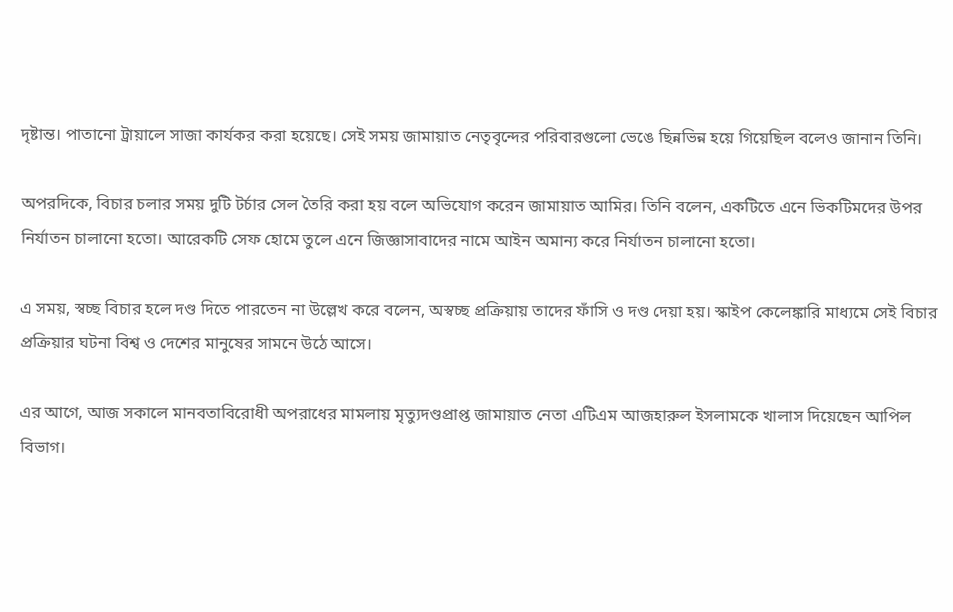দৃষ্টান্ত। পাতানো ট্রায়ালে সাজা কার্যকর করা হয়েছে। সেই সময় জামায়াত নেতৃবৃন্দের পরিবারগুলো ভেঙে ছিন্নভিন্ন হয়ে গিয়েছিল বলেও জানান তিনি।

অপরদিকে, বিচার চলার সময় দুটি টর্চার সেল তৈরি করা হয় বলে অভিযোগ করেন জামায়াত আমির। তিনি বলেন, একটিতে এনে ভিকটিমদের উপর নির্যাতন চালানো হতো। আরেকটি সেফ হোমে তুলে এনে জিজ্ঞাসাবাদের নামে আইন অমান্য করে নির্যাতন চালানো হতো।

এ সময়, স্বচ্ছ বিচার হলে দণ্ড দিতে পারতেন না উল্লেখ করে বলেন, অস্বচ্ছ প্রক্রিয়ায় তাদের ফাঁসি ও দণ্ড দেয়া হয়। স্কাইপ কেলেঙ্কারি মাধ্যমে সেই বিচার প্রক্রিয়ার ঘটনা বিশ্ব ও দেশের মানুষের সামনে উঠে আসে।

এর আগে, আজ সকালে মানবতাবিরোধী অপরাধের মামলায় মৃত্যুদণ্ডপ্রাপ্ত জামায়াত নেতা এটিএম আজহারুল ইসলামকে খালাস দিয়েছেন আপিল বিভাগ।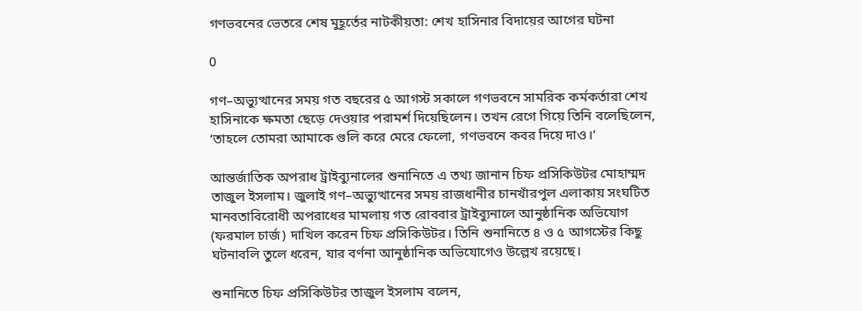গণভবনের ভেতরে শেষ মুহূর্তের নাটকীয়তা: শেখ হাসিনার বিদায়ের আগের ঘটনা

0

গণ–অভ্যুত্থানের সময় গত বছরের ৫ আগস্ট সকালে গণভবনে সামরিক কর্মকর্তারা শেখ হাসিনাকে ক্ষমতা ছেড়ে দেওয়ার পরামর্শ দিয়েছিলেন। তখন রেগে গিয়ে তিনি বলেছিলেন, ‘তাহলে তোমরা আমাকে গুলি করে মেরে ফেলো, গণভবনে কবর দিয়ে দাও।’

আন্তর্জাতিক অপরাধ ট্রাইব্যুনালের শুনানিতে এ তথ্য জানান চিফ প্রসিকিউটর মোহাম্মদ তাজুল ইসলাম। জুলাই গণ–অভ্যুত্থানের সময় রাজধানীর চানখাঁরপুল এলাকায় সংঘটিত মানবতাবিরোধী অপরাধের মামলায় গত রোববার ট্রাইব্যুনালে আনুষ্ঠানিক অভিযোগ (ফরমাল চার্জ) দাখিল করেন চিফ প্রসিকিউটর। তিনি শুনানিতে ৪ ও ৫ আগস্টের কিছু ঘটনাবলি তুলে ধরেন, যার বর্ণনা আনুষ্ঠানিক অভিযোগেও উল্লেখ রয়েছে।

শুনানিতে চিফ প্রসিকিউটর তাজুল ইসলাম বলেন,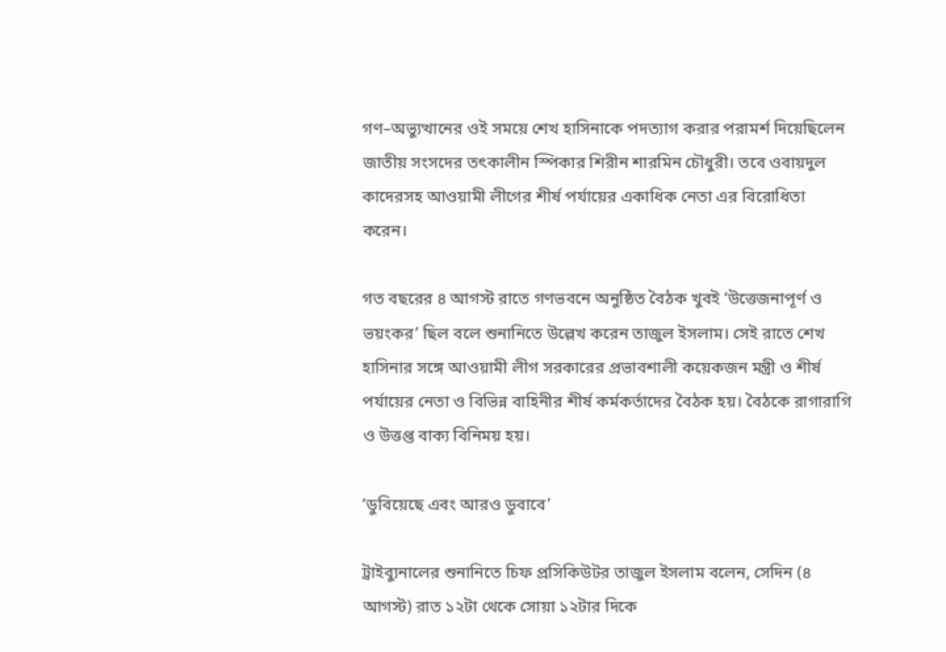গণ–অভ্যুত্থানের ওই সময়ে শেখ হাসিনাকে পদত্যাগ করার পরামর্শ দিয়েছিলেন জাতীয় সংসদের তৎকালীন স্পিকার শিরীন শারমিন চৌধুরী। তবে ওবায়দুল কাদেরসহ আওয়ামী লীগের শীর্ষ পর্যায়ের একাধিক নেতা এর বিরোধিতা করেন।

গত বছরের ৪ আগস্ট রাতে গণভবনে অনুষ্ঠিত বৈঠক খুবই ‘উত্তেজনাপূর্ণ ও ভয়ংকর’ ছিল বলে শুনানিতে উল্লেখ করেন তাজুল ইসলাম। সেই রাতে শেখ হাসিনার সঙ্গে আওয়ামী লীগ সরকারের প্রভাবশালী কয়েকজন মন্ত্রী ও শীর্ষ পর্যায়ের নেতা ও বিভিন্ন বাহিনীর শীর্ষ কর্মকর্তাদের বৈঠক হয়। বৈঠকে রাগারাগি ও উত্তপ্ত বাক্য বিনিময় হয়।

‘ডুবিয়েছে এবং আরও ডুবাবে’

ট্রাইব্যুনালের শুনানিতে চিফ প্রসিকিউটর তাজুল ইসলাম বলেন, সেদিন (৪ আগস্ট) রাত ১২টা থেকে সোয়া ১২টার দিকে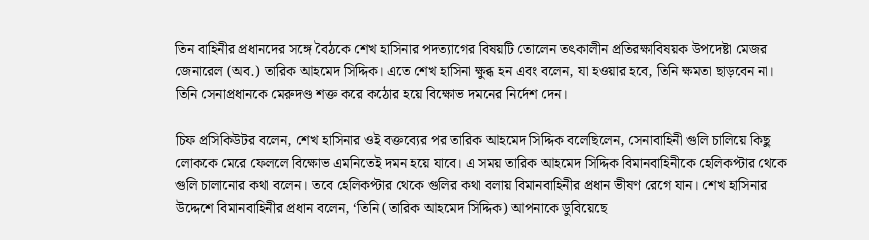তিন বাহিনীর প্রধানদের সঙ্গে বৈঠকে শেখ হাসিনার পদত্যাগের বিষয়টি তোলেন তৎকালীন প্রতিরক্ষাবিষয়ক উপদেষ্টা মেজর জেনারেল (অব.) তারিক আহমেদ সিদ্দিক। এতে শেখ হাসিনা ক্ষুব্ধ হন এবং বলেন, যা হওয়ার হবে, তিনি ক্ষমতা ছাড়বেন না। তিনি সেনাপ্রধানকে মেরুদণ্ড শক্ত করে কঠোর হয়ে বিক্ষোভ দমনের নির্দেশ দেন।

চিফ প্রসিকিউটর বলেন, শেখ হাসিনার ওই বক্তব্যের পর তারিক আহমেদ সিদ্দিক বলেছিলেন, সেনাবাহিনী গুলি চালিয়ে কিছু লোককে মেরে ফেললে বিক্ষোভ এমনিতেই দমন হয়ে যাবে। এ সময় তারিক আহমেদ সিদ্দিক বিমানবাহিনীকে হেলিকপ্টার থেকে গুলি চালানোর কথা বলেন। তবে হেলিকপ্টার থেকে গুলির কথা বলায় বিমানবাহিনীর প্রধান ভীষণ রেগে যান। শেখ হাসিনার উদ্দেশে বিমানবাহিনীর প্রধান বলেন, ‘তিনি (তারিক আহমেদ সিদ্দিক) আপনাকে ডুবিয়েছে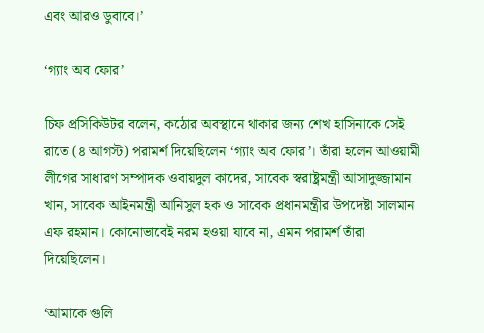এবং আরও ডুবাবে।’

‘গ্যাং অব ফোর’

চিফ প্রসিকিউটর বলেন, কঠোর অবস্থানে থাকার জন্য শেখ হাসিনাকে সেই রাতে (৪ আগস্ট) পরামর্শ দিয়েছিলেন ‘গ্যাং অব ফোর’। তাঁরা হলেন আওয়ামী লীগের সাধারণ সম্পাদক ওবায়দুল কাদের, সাবেক স্বরাষ্ট্রমন্ত্রী আসাদুজ্জামান খান, সাবেক আইনমন্ত্রী আনিসুল হক ও সাবেক প্রধানমন্ত্রীর উপদেষ্টা সালমান এফ রহমান। কোনোভাবেই নরম হওয়া যাবে না, এমন পরামর্শ তাঁরা দিয়েছিলেন।

‘আমাকে গুলি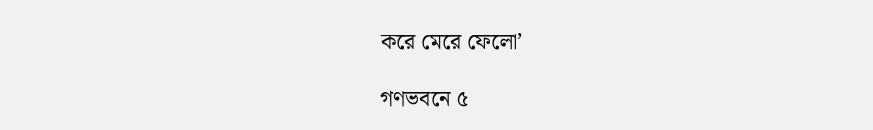করে মেরে ফেলো’

গণভবনে ৫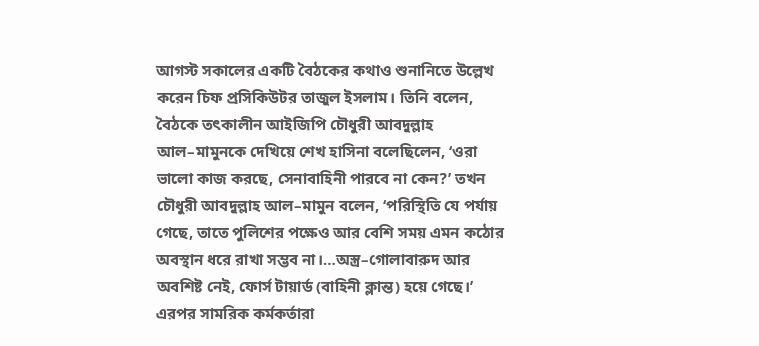আগস্ট সকালের একটি বৈঠকের কথাও শুনানিতে উল্লেখ করেন চিফ প্রসিকিউটর তাজুল ইসলাম। তিনি বলেন, বৈঠকে তৎকালীন আইজিপি চৌধুরী আবদুল্লাহ আল–মামুনকে দেখিয়ে শেখ হাসিনা বলেছিলেন, ‘ওরা ভালো কাজ করছে, সেনাবাহিনী পারবে না কেন?’ তখন চৌধুরী আবদুল্লাহ আল–মামুন বলেন, ‘পরিস্থিতি যে পর্যায় গেছে, তাতে পুলিশের পক্ষেও আর বেশি সময় এমন কঠোর অবস্থান ধরে রাখা সম্ভব না।…অস্ত্র–গোলাবারুদ আর অবশিষ্ট নেই, ফোর্স টায়ার্ড (বাহিনী ক্লান্ত) হয়ে গেছে।’ এরপর সামরিক কর্মকর্তারা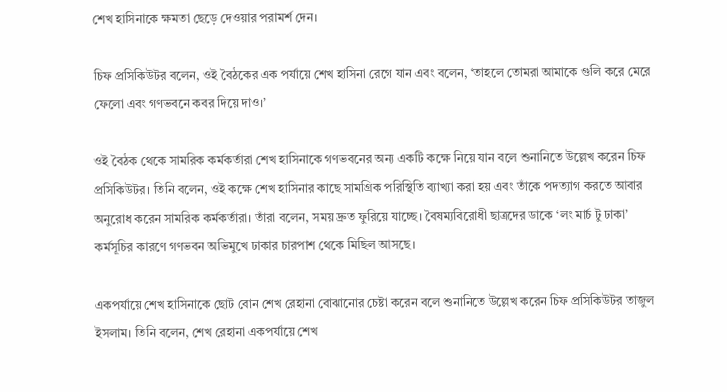শেখ হাসিনাকে ক্ষমতা ছেড়ে দেওয়ার পরামর্শ দেন।

চিফ প্রসিকিউটর বলেন, ওই বৈঠকের এক পর্যায়ে শেখ হাসিনা রেগে যান এবং বলেন, ‘তাহলে তোমরা আমাকে গুলি করে মেরে ফেলো এবং গণভবনে কবর দিয়ে দাও।’

ওই বৈঠক থেকে সামরিক কর্মকর্তারা শেখ হাসিনাকে গণভবনের অন্য একটি কক্ষে নিয়ে যান বলে শুনানিতে উল্লেখ করেন চিফ প্রসিকিউটর। তিনি বলেন, ওই কক্ষে শেখ হাসিনার কাছে সামগ্রিক পরিস্থিতি ব্যাখ্যা করা হয় এবং তাঁকে পদত্যাগ করতে আবার অনুরোধ করেন সামরিক কর্মকর্তারা। তাঁরা বলেন, সময় দ্রুত ফুরিয়ে যাচ্ছে। বৈষম্যবিরোধী ছাত্রদের ডাকে ‘লং মার্চ টু ঢাকা’ কর্মসূচির কারণে গণভবন অভিমুখে ঢাকার চারপাশ থেকে মিছিল আসছে।

একপর্যায়ে শেখ হাসিনাকে ছোট বোন শেখ রেহানা বোঝানোর চেষ্টা করেন বলে শুনানিতে উল্লেখ করেন চিফ প্রসিকিউটর তাজুল ইসলাম। তিনি বলেন, শেখ রেহানা একপর্যায়ে শেখ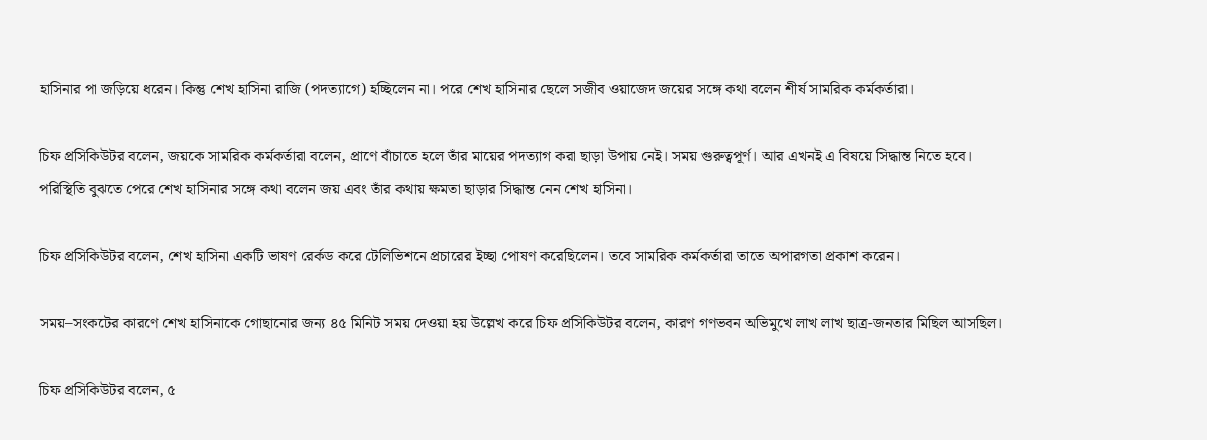হাসিনার পা জড়িয়ে ধরেন। কিন্তু শেখ হাসিনা রাজি (পদত্যাগে) হচ্ছিলেন না। পরে শেখ হাসিনার ছেলে সজীব ওয়াজেদ জয়ের সঙ্গে কথা বলেন শীর্ষ সামরিক কর্মকর্তারা।

চিফ প্রসিকিউটর বলেন, জয়কে সামরিক কর্মকর্তারা বলেন, প্রাণে বাঁচাতে হলে তাঁর মায়ের পদত্যাগ করা ছাড়া উপায় নেই। সময় গুরুত্বপূর্ণ। আর এখনই এ বিষয়ে সিদ্ধান্ত নিতে হবে। পরিস্থিতি বুঝতে পেরে শেখ হাসিনার সঙ্গে কথা বলেন জয় এবং তাঁর কথায় ক্ষমতা ছাড়ার সিদ্ধান্ত নেন শেখ হাসিনা।

চিফ প্রসিকিউটর বলেন, শেখ হাসিনা একটি ভাষণ রের্কড করে টেলিভিশনে প্রচারের ইচ্ছা পোষণ করেছিলেন। তবে সামরিক কর্মকর্তারা তাতে অপারগতা প্রকাশ করেন।

সময়–সংকটের কারণে শেখ হাসিনাকে গোছানোর জন্য ৪৫ মিনিট সময় দেওয়া হয় উল্লেখ করে চিফ প্রসিকিউটর বলেন, কারণ গণভবন অভিমুখে লাখ লাখ ছাত্র-জনতার মিছিল আসছিল।

চিফ প্রসিকিউটর বলেন, ৫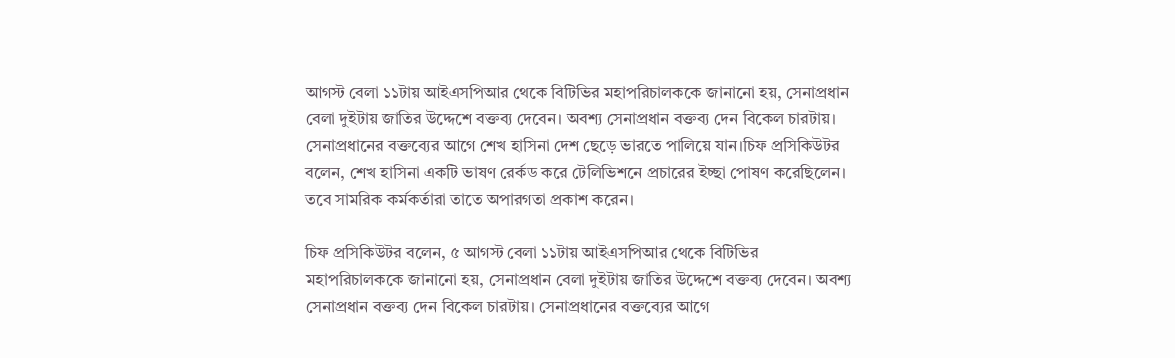আগস্ট বেলা ১১টায় আইএসপিআর থেকে বিটিভির মহাপরিচালককে জানানো হয়, সেনাপ্রধান বেলা দুইটায় জাতির উদ্দেশে বক্তব্য দেবেন। অবশ্য সেনাপ্রধান বক্তব্য দেন বিকেল চারটায়। সেনাপ্রধানের বক্তব্যের আগে শেখ হাসিনা দেশ ছেড়ে ভারতে পালিয়ে যান।চিফ প্রসিকিউটর বলেন, শেখ হাসিনা একটি ভাষণ রের্কড করে টেলিভিশনে প্রচারের ইচ্ছা পোষণ করেছিলেন। তবে সামরিক কর্মকর্তারা তাতে অপারগতা প্রকাশ করেন।

চিফ প্রসিকিউটর বলেন, ৫ আগস্ট বেলা ১১টায় আইএসপিআর থেকে বিটিভির মহাপরিচালককে জানানো হয়, সেনাপ্রধান বেলা দুইটায় জাতির উদ্দেশে বক্তব্য দেবেন। অবশ্য সেনাপ্রধান বক্তব্য দেন বিকেল চারটায়। সেনাপ্রধানের বক্তব্যের আগে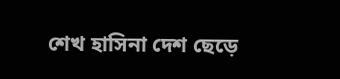শেখ হাসিনা দেশ ছেড়ে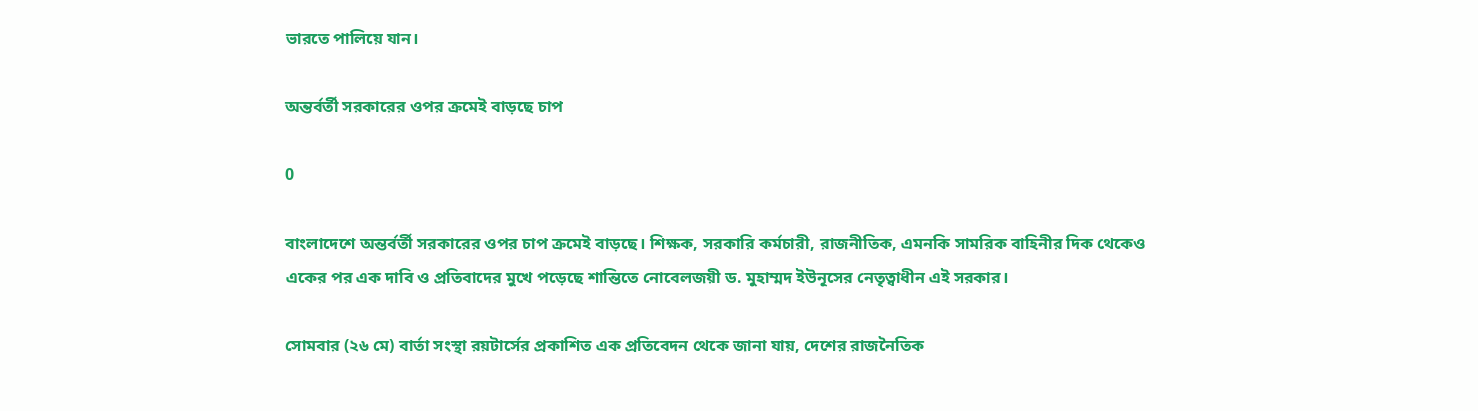ভারতে পালিয়ে যান।

অন্তর্বর্তী সরকারের ওপর ক্রমেই বাড়ছে চাপ

0

বাংলাদেশে অন্তর্বর্তী সরকারের ওপর চাপ ক্রমেই বাড়ছে। শিক্ষক, সরকারি কর্মচারী, রাজনীতিক, এমনকি সামরিক বাহিনীর দিক থেকেও একের পর এক দাবি ও প্রতিবাদের মুখে পড়েছে শান্তিতে নোবেলজয়ী ড. মুহাম্মদ ইউনূসের নেতৃত্বাধীন এই সরকার।

সোমবার (২৬ মে) বার্তা সংস্থা রয়টার্সের প্রকাশিত এক প্রতিবেদন থেকে জানা যায়, দেশের রাজনৈতিক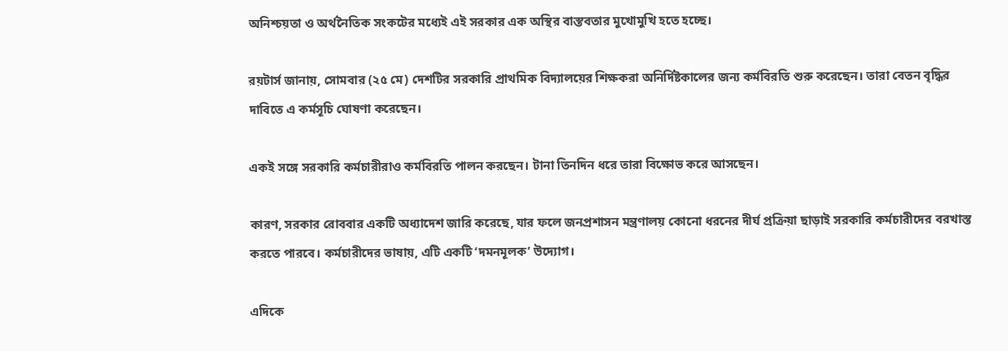অনিশ্চয়তা ও অর্থনৈতিক সংকটের মধ্যেই এই সরকার এক অস্থির বাস্তবতার মুখোমুখি হতে হচ্ছে।

রয়টার্স জানায়, সোমবার (২৫ মে) দেশটির সরকারি প্রাথমিক বিদ্যালয়ের শিক্ষকরা অনির্দিষ্টকালের জন্য কর্মবিরতি শুরু করেছেন। তারা বেতন বৃদ্ধির দাবিতে এ কর্মসূচি ঘোষণা করেছেন।

একই সঙ্গে সরকারি কর্মচারীরাও কর্মবিরতি পালন করছেন। টানা তিনদিন ধরে তারা বিক্ষোভ করে আসছেন।

কারণ, সরকার রোববার একটি অধ্যাদেশ জারি করেছে, যার ফলে জনপ্রশাসন মন্ত্রণালয় কোনো ধরনের দীর্ঘ প্রক্রিয়া ছাড়াই সরকারি কর্মচারীদের বরখাস্ত করতে পারবে। কর্মচারীদের ভাষায়, এটি একটি ‘দমনমূলক’ উদ্যোগ।

এদিকে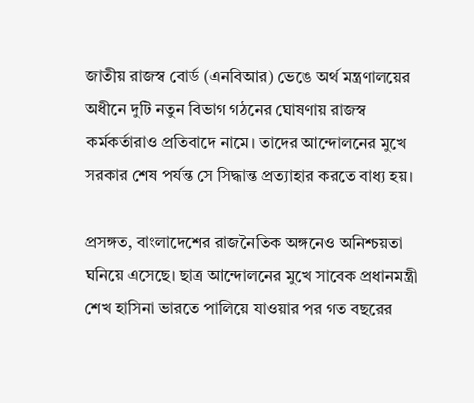জাতীয় রাজস্ব বোর্ড (এনবিআর) ভেঙে অর্থ মন্ত্রণালয়ের অধীনে দুটি নতুন বিভাগ গঠনের ঘোষণায় রাজস্ব কর্মকর্তারাও প্রতিবাদে নামে। তাদের আন্দোলনের মুখে সরকার শেষ পর্যন্ত সে সিদ্ধান্ত প্রত্যাহার করতে বাধ্য হয়।

প্রসঙ্গত, বাংলাদেশের রাজনৈতিক অঙ্গনেও অনিশ্চয়তা ঘনিয়ে এসেছে। ছাত্র আন্দোলনের মুখে সাবেক প্রধানমন্ত্রী শেখ হাসিনা ভারতে পালিয়ে যাওয়ার পর গত বছরের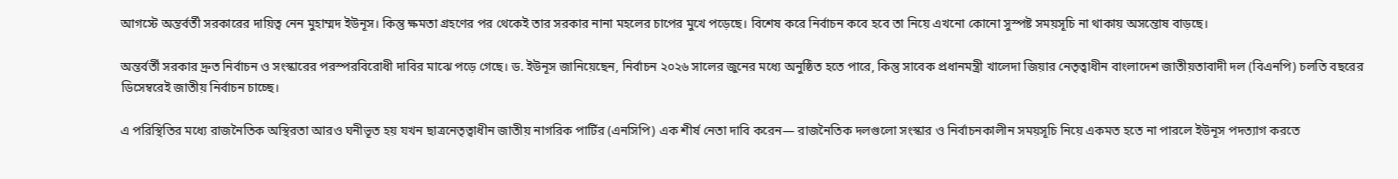আগস্টে অন্তর্বর্তী সরকারের দায়িত্ব নেন মুহাম্মদ ইউনূস। কিন্তু ক্ষমতা গ্রহণের পর থেকেই তার সরকার নানা মহলের চাপের মুখে পড়েছে। বিশেষ করে নির্বাচন কবে হবে তা নিয়ে এখনো কোনো সুস্পষ্ট সময়সূচি না থাকায় অসন্তোষ বাড়ছে।

অন্তর্বর্তী সরকার দ্রুত নির্বাচন ও সংস্কারের পরস্পরবিরোধী দাবির মাঝে পড়ে গেছে। ড. ইউনূস জানিয়েছেন, নির্বাচন ২০২৬ সালের জুনের মধ্যে অনুষ্ঠিত হতে পারে, কিন্তু সাবেক প্রধানমন্ত্রী খালেদা জিয়ার নেতৃত্বাধীন বাংলাদেশ জাতীয়তাবাদী দল (বিএনপি) চলতি বছরের ডিসেম্বরেই জাতীয় নির্বাচন চাচ্ছে।

এ পরিস্থিতির মধ্যে রাজনৈতিক অস্থিরতা আরও ঘনীভূত হয় যখন ছাত্রনেতৃত্বাধীন জাতীয় নাগরিক পার্টির (এনসিপি) এক শীর্ষ নেতা দাবি করেন— রাজনৈতিক দলগুলো সংস্কার ও নির্বাচনকালীন সময়সূচি নিয়ে একমত হতে না পারলে ইউনূস পদত্যাগ করতে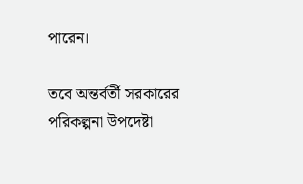পারেন।

তবে অন্তর্বর্তী সরকারের পরিকল্পনা উপদেষ্টা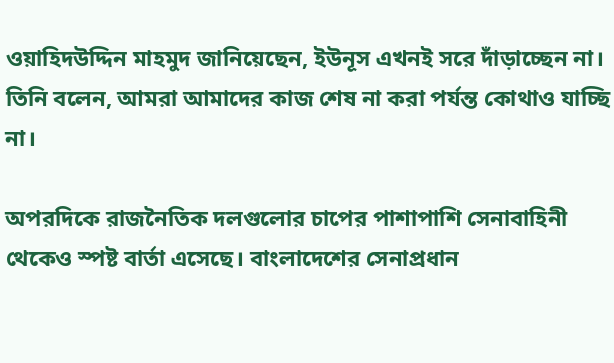ওয়াহিদউদ্দিন মাহমুদ জানিয়েছেন, ইউনূস এখনই সরে দাঁড়াচ্ছেন না। তিনি বলেন, আমরা আমাদের কাজ শেষ না করা পর্যন্ত কোথাও যাচ্ছি না।

অপরদিকে রাজনৈতিক দলগুলোর চাপের পাশাপাশি সেনাবাহিনী থেকেও স্পষ্ট বার্তা এসেছে। বাংলাদেশের সেনাপ্রধান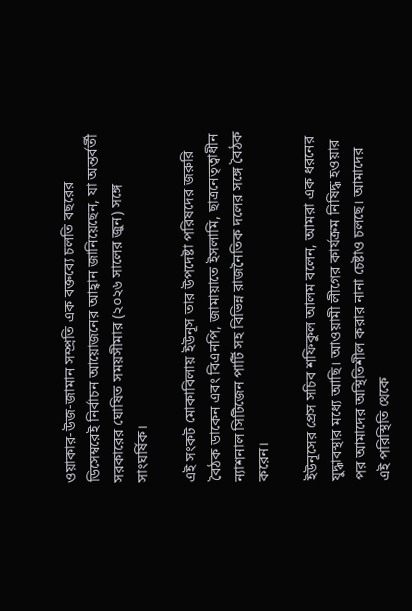ওয়াকার-উজ-জামান সম্প্রতি এক বক্তব্যে চলতি বছরের ডিসেম্বরেই নির্বাচন আয়োজনের আহ্বান জানিয়েছেন, যা অন্তর্বর্তী সরকারের ঘোষিত সময়সীমার (২০২৬ সালের জুন) সঙ্গে সাংঘর্ষিক।

এই সংকট মোকাবিলায় ইউনূস তার উপদেষ্টা পরিষদের জরুরি বৈঠক ডাকেন এবং বিএনপি, জামায়াতে ইসলামি, ছাত্রনেতৃত্বাধীন ন্যাশনাল সিটিজেন পার্টি সহ বিভিন্ন রাজনৈতিক দলের সঙ্গে বৈঠক করেন।

ইউনূসের প্রেস সচিব শফিকুল আলম বলেন, আমরা এক ধরনের যুদ্ধাবস্থার মধ্যে আছি। আওয়ামী লীগের কার্যক্রম নিষিদ্ধ হওয়ার পর আমাদের অস্থিতিশীল করার নানা চেষ্টাও চলছে। আমাদের এই পরিস্থিতি থেকে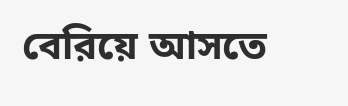বেরিয়ে আসতে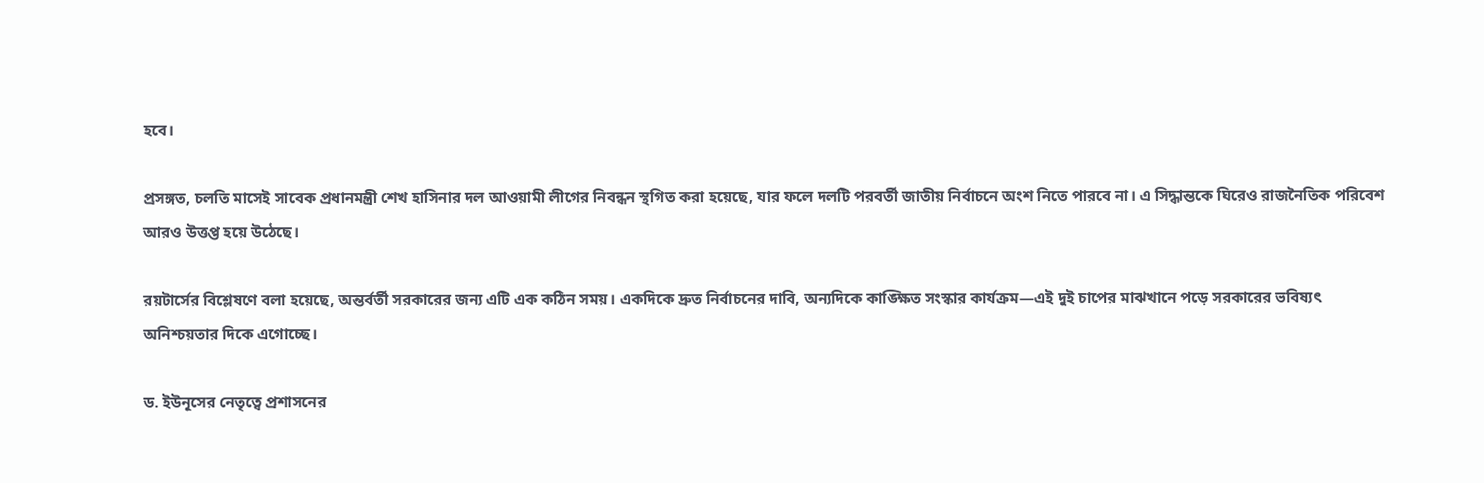হবে।

প্রসঙ্গত, চলতি মাসেই সাবেক প্রধানমন্ত্রী শেখ হাসিনার দল আওয়ামী লীগের নিবন্ধন স্থগিত করা হয়েছে, যার ফলে দলটি পরবর্তী জাতীয় নির্বাচনে অংশ নিতে পারবে না। এ সিদ্ধান্তকে ঘিরেও রাজনৈতিক পরিবেশ আরও উত্তপ্ত হয়ে উঠেছে।

রয়টার্সের বিশ্লেষণে বলা হয়েছে, অন্তর্বর্তী সরকারের জন্য এটি এক কঠিন সময়। একদিকে দ্রুত নির্বাচনের দাবি, অন্যদিকে কাঙ্ক্ষিত সংস্কার কার্যক্রম—এই দুই চাপের মাঝখানে পড়ে সরকারের ভবিষ্যৎ অনিশ্চয়তার দিকে এগোচ্ছে।

ড. ইউনূসের নেতৃত্বে প্রশাসনের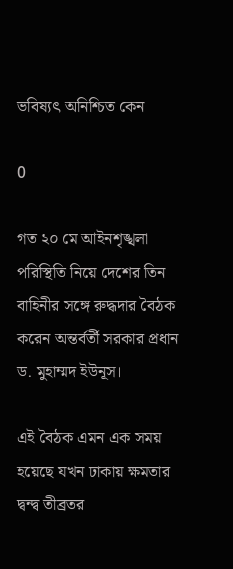ভবিষ্যৎ অনিশ্চিত কেন

0

গত ২০ মে আইনশৃঙ্খলা পরিস্থিতি নিয়ে দেশের তিন বাহিনীর সঙ্গে রুদ্ধদার বৈঠক করেন অন্তর্বর্তী সরকার প্রধান ড. মুহাম্মদ ইউনূস।

এই বৈঠক এমন এক সময় হয়েছে যখন ঢাকায় ক্ষমতার দ্বন্দ্ব তীব্রতর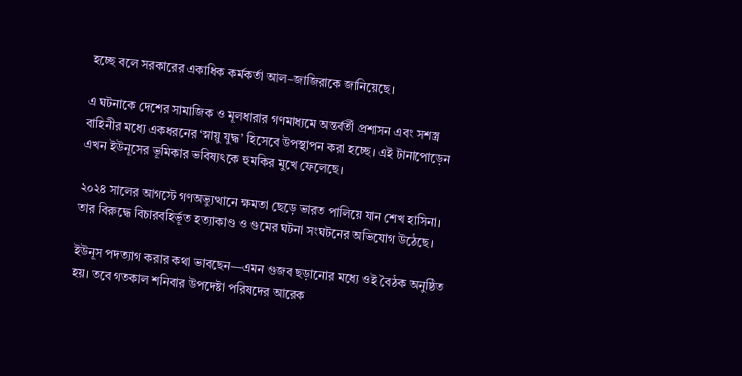হচ্ছে বলে সরকারের একাধিক কর্মকর্তা আল–জাজিরাকে জানিয়েছে।

এ ঘটনাকে দেশের সামাজিক ও মূলধারার গণমাধ্যমে অন্তর্বর্তী প্রশাসন এবং সশস্ত্র বাহিনীর মধ্যে একধরনের ‘স্নায়ু যুদ্ধ’ হিসেবে উপস্থাপন করা হচ্ছে। এই টানাপোড়েন এখন ইউনূসের ভূমিকার ভবিষ্যৎকে হুমকির মুখে ফেলেছে।

২০২৪ সালের আগস্টে গণঅভ্যুত্থানে ক্ষমতা ছেড়ে ভারত পালিয়ে যান শেখ হাসিনা। তার বিরুদ্ধে বিচারবহির্ভূত হত্যাকাণ্ড ও গুমের ঘটনা সংঘটনের অভিযোগ উঠেছে।

ইউনূস পদত্যাগ করার কথা ভাবছেন—এমন গুজব ছড়ানোর মধ্যে ওই বৈঠক অনুষ্ঠিত হয়। তবে গতকাল শনিবার উপদেষ্টা পরিষদের আরেক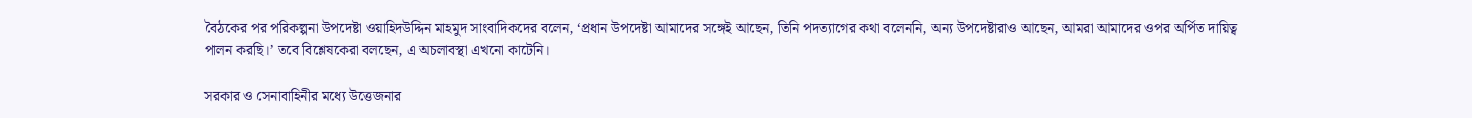বৈঠকের পর পরিকল্পনা উপদেষ্টা ওয়াহিদউদ্দিন মাহমুদ সাংবাদিকদের বলেন, ‘প্রধান উপদেষ্টা আমাদের সঙ্গেই আছেন, তিনি পদত্যাগের কথা বলেননি, অন্য উপদেষ্টারাও আছেন, আমরা আমাদের ওপর অর্পিত দায়িত্ব পালন করছি।’ তবে বিশ্লেষকেরা বলছেন, এ অচলাবস্থা এখনো কাটেনি।

সরকার ও সেনাবাহিনীর মধ্যে উত্তেজনার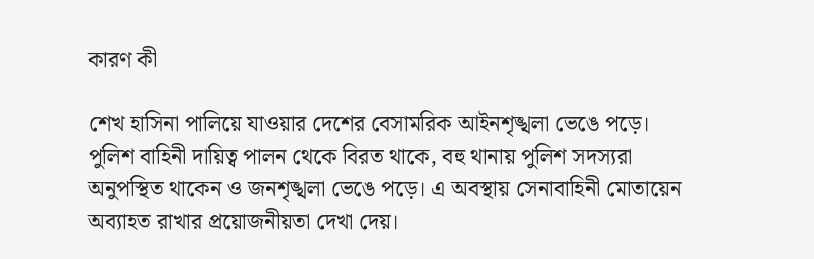কারণ কী

শেখ হাসিনা পালিয়ে যাওয়ার দেশের বেসামরিক আইনশৃঙ্খলা ভেঙে পড়ে। পুলিশ বাহিনী দায়িত্ব পালন থেকে বিরত থাকে, বহু থানায় পুলিশ সদস্যরা অনুপস্থিত থাকেন ও জনশৃঙ্খলা ভেঙে পড়ে। এ অবস্থায় সেনাবাহিনী মোতায়েন অব্যাহত রাখার প্রয়োজনীয়তা দেখা দেয়।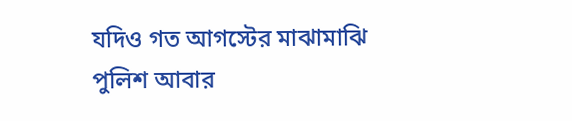যদিও গত আগস্টের মাঝামাঝি পুলিশ আবার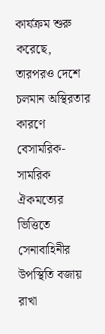কার্যক্রম শুরু করেছে, তারপরও দেশে চলমান অস্থিরতার কারণে বেসামরিক-সামরিক ঐকমত্যের ভিত্তিতে সেনাবাহিনীর উপস্থিতি বজায় রাখা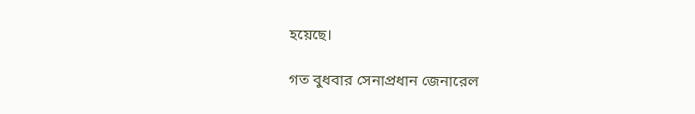হয়েছে।

গত বুধবার সেনাপ্রধান জেনারেল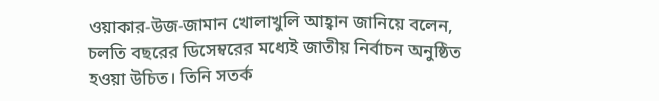ওয়াকার-উজ-জামান খোলাখুলি আহ্বান জানিয়ে বলেন, চলতি বছরের ডিসেম্বরের মধ্যেই জাতীয় নির্বাচন অনুষ্ঠিত হওয়া উচিত। তিনি সতর্ক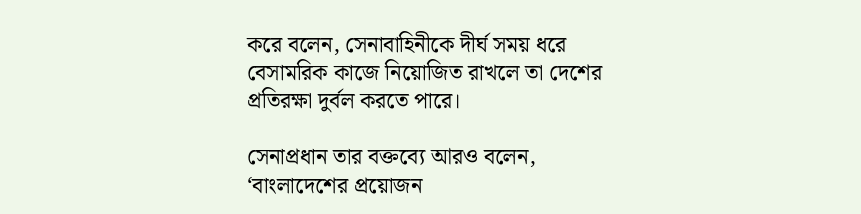করে বলেন, সেনাবাহিনীকে দীর্ঘ সময় ধরে বেসামরিক কাজে নিয়োজিত রাখলে তা দেশের প্রতিরক্ষা দুর্বল করতে পারে।

সেনাপ্রধান তার বক্তব্যে আরও বলেন, ‘বাংলাদেশের প্রয়োজন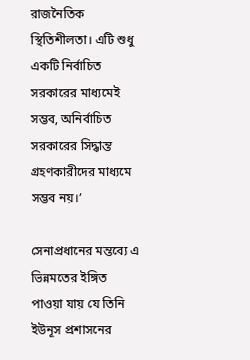রাজনৈতিক স্থিতিশীলতা। এটি শুধু একটি নির্বাচিত সরকারের মাধ্যমেই সম্ভব, অনির্বাচিত সরকারের সিদ্ধান্ত গ্রহণকারীদের মাধ্যমে সম্ভব নয়।’

সেনাপ্রধানের মন্তব্যে এ ভিন্নমতের ইঙ্গিত পাওয়া যায় যে তিনি ইউনূস প্রশাসনের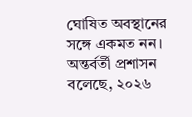ঘোষিত অবস্থানের সঙ্গে একমত নন। অন্তর্বর্তী প্রশাসন বলেছে, ২০২৬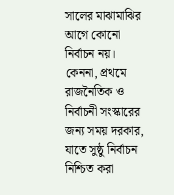সালের মাঝামাঝির আগে কোনো নির্বাচন নয়। কেননা, প্রথমে রাজনৈতিক ও নির্বাচনী সংস্কারের জন্য সময় দরকার, যাতে সুষ্ঠু নির্বাচন নিশ্চিত করা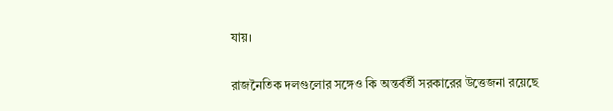যায়।

রাজনৈতিক দলগুলোর সঙ্গেও কি অন্তর্বর্তী সরকারের উত্তেজনা রয়েছে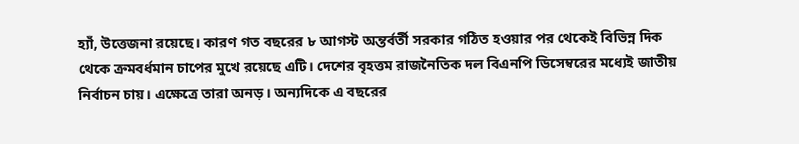হ্যাঁ, উত্তেজনা রয়েছে। কারণ গত বছরের ৮ আগস্ট অন্তর্বর্তী সরকার গঠিত হওয়ার পর থেকেই বিভিন্ন দিক থেকে ক্রমবর্ধমান চাপের মুখে রয়েছে এটি। দেশের বৃহত্তম রাজনৈতিক দল বিএনপি ডিসেম্বরের মধ্যেই জাতীয় নির্বাচন চায়। এক্ষেত্রে তারা অনড়। অন্যদিকে এ বছরের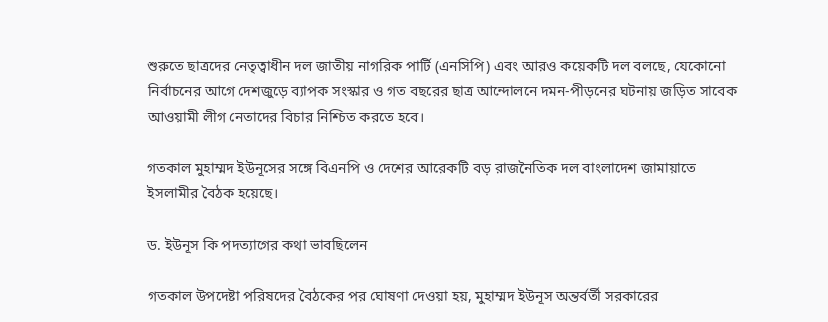শুরুতে ছাত্রদের নেতৃত্বাধীন দল জাতীয় নাগরিক পার্টি (এনসিপি) এবং আরও কয়েকটি দল বলছে, যেকোনো নির্বাচনের আগে দেশজুড়ে ব্যাপক সংস্কার ও গত বছরের ছাত্র আন্দোলনে দমন-পীড়নের ঘটনায় জড়িত সাবেক আওয়ামী লীগ নেতাদের বিচার নিশ্চিত করতে হবে।

গতকাল মুহাম্মদ ইউনূসের সঙ্গে বিএনপি ও দেশের আরেকটি বড় রাজনৈতিক দল বাংলাদেশ জামায়াতে ইসলামীর বৈঠক হয়েছে।

ড. ইউনূস কি পদত্যাগের কথা ভাবছিলেন

গতকাল উপদেষ্টা পরিষদের বৈঠকের পর ঘোষণা দেওয়া হয়, মুহাম্মদ ইউনূস অন্তর্বর্তী সরকারের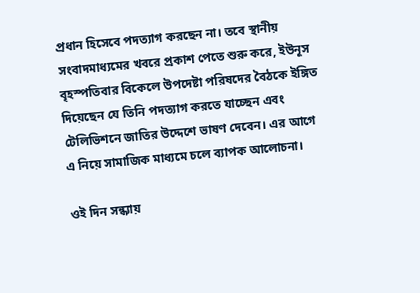প্রধান হিসেবে পদত্যাগ করছেন না। তবে স্থানীয় সংবাদমাধ্যমের খবরে প্রকাশ পেতে শুরু করে, ইউনূস বৃহস্পতিবার বিকেলে উপদেষ্টা পরিষদের বৈঠকে ইঙ্গিত দিয়েছেন যে তিনি পদত্যাগ করতে যাচ্ছেন এবং টেলিভিশনে জাতির উদ্দেশে ভাষণ দেবেন। এর আগে এ নিয়ে সামাজিক মাধ্যমে চলে ব্যাপক আলোচনা।

ওই দিন সন্ধ্যায়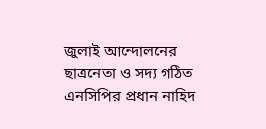জুলাই আন্দোলনের ছাত্রনেতা ও সদ্য গঠিত এনসিপির প্রধান নাহিদ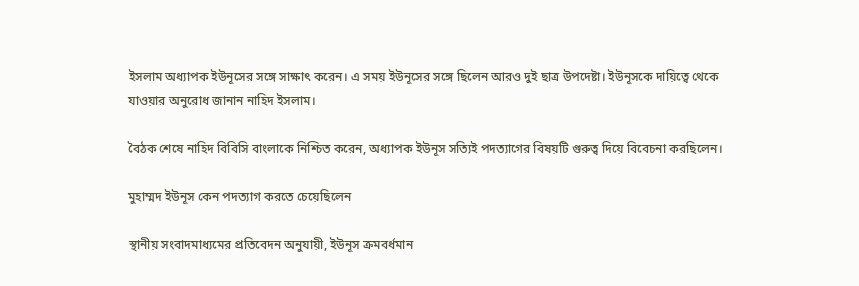ইসলাম অধ্যাপক ইউনূসের সঙ্গে সাক্ষাৎ করেন। এ সময় ইউনূসের সঙ্গে ছিলেন আরও দুই ছাত্র উপদেষ্টা। ইউনূসকে দায়িত্বে থেকে যাওয়ার অনুরোধ জানান নাহিদ ইসলাম।

বৈঠক শেষে নাহিদ বিবিসি বাংলাকে নিশ্চিত করেন, অধ্যাপক ইউনূস সত্যিই পদত্যাগের বিষয়টি গুরুত্ব দিয়ে বিবেচনা করছিলেন।

মুহাম্মদ ইউনূস কেন পদত্যাগ করতে চেয়েছিলেন

স্থানীয় সংবাদমাধ্যমের প্রতিবেদন অনুযায়ী, ইউনূস ক্রমবর্ধমান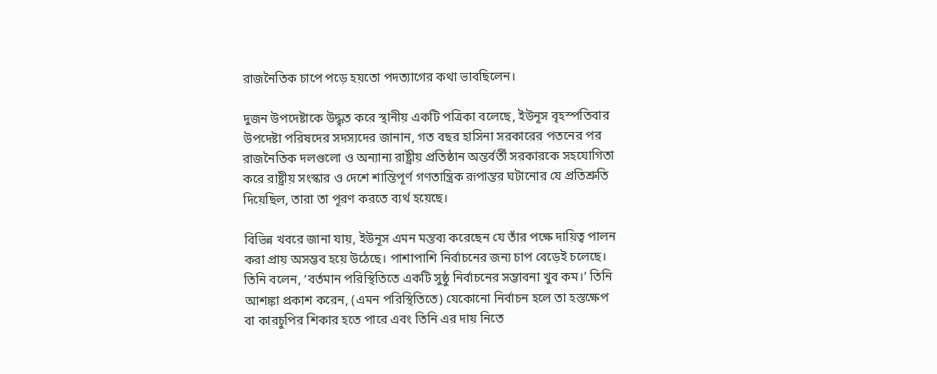রাজনৈতিক চাপে পড়ে হয়তো পদত্যাগের কথা ভাবছিলেন।

দুজন উপদেষ্টাকে উদ্ধৃত করে স্থানীয় একটি পত্রিকা বলেছে, ইউনূস বৃহস্পতিবার উপদেষ্টা পরিষদের সদস্যদের জানান, গত বছর হাসিনা সরকারের পতনের পর রাজনৈতিক দলগুলো ও অন্যান্য রাষ্ট্রীয় প্রতিষ্ঠান অন্তর্বর্তী সরকারকে সহযোগিতা করে রাষ্ট্রীয় সংস্কার ও দেশে শান্তিপূর্ণ গণতান্ত্রিক রূপান্তর ঘটানোর যে প্রতিশ্রুতি দিয়েছিল, তারা তা পূরণ করতে ব্যর্থ হয়েছে।

বিভিন্ন খবরে জানা যায়, ইউনূস এমন মন্তব্য করেছেন যে তাঁর পক্ষে দায়িত্ব পালন করা প্রায় অসম্ভব হয়ে উঠেছে। পাশাপাশি নির্বাচনের জন্য চাপ বেড়েই চলেছে। তিনি বলেন, ‘বর্তমান পরিস্থিতিতে একটি সুষ্ঠু নির্বাচনের সম্ভাবনা খুব কম।’ তিনি আশঙ্কা প্রকাশ করেন, (এমন পরিস্থিতিতে) যেকোনো নির্বাচন হলে তা হস্তক্ষেপ বা কারচুপির শিকার হতে পারে এবং তিনি এর দায় নিতে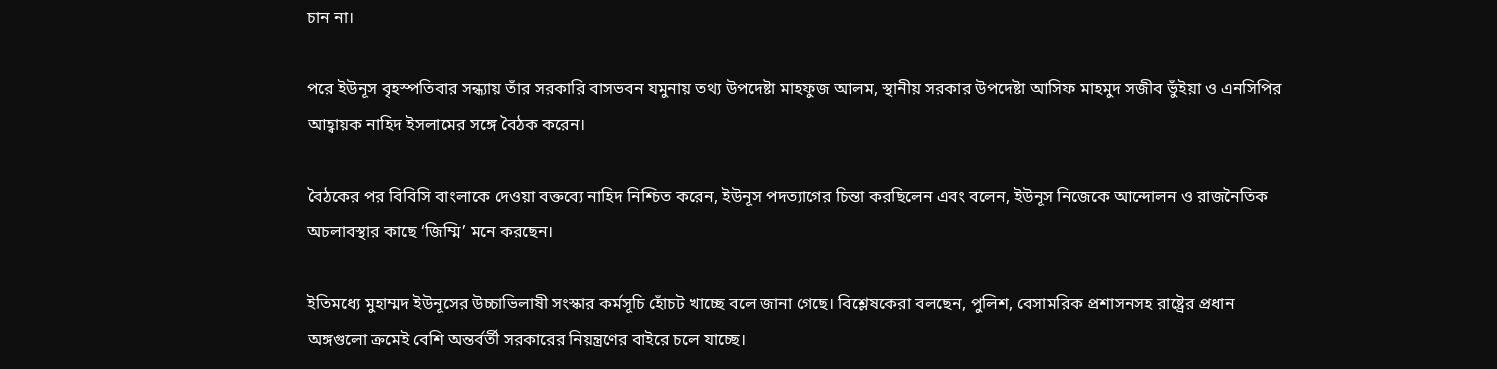চান না।

পরে ইউনূস বৃহস্পতিবার সন্ধ্যায় তাঁর সরকারি বাসভবন যমুনায় তথ্য উপদেষ্টা মাহফুজ আলম, স্থানীয় সরকার উপদেষ্টা আসিফ মাহমুদ সজীব ভুঁইয়া ও এনসিপির আহ্বায়ক নাহিদ ইসলামের সঙ্গে বৈঠক করেন।

বৈঠকের পর বিবিসি বাংলাকে দেওয়া বক্তব্যে নাহিদ নিশ্চিত করেন, ইউনূস পদত্যাগের চিন্তা করছিলেন এবং বলেন, ইউনূস নিজেকে আন্দোলন ও রাজনৈতিক অচলাবস্থার কাছে ‘জিম্মি’ মনে করছেন।

ইতিমধ্যে মুহাম্মদ ইউনূসের উচ্চাভিলাষী সংস্কার কর্মসূচি হোঁচট খাচ্ছে বলে জানা গেছে। বিশ্লেষকেরা বলছেন, পুলিশ, বেসামরিক প্রশাসনসহ রাষ্ট্রের প্রধান অঙ্গগুলো ক্রমেই বেশি অন্তর্বর্তী সরকারের নিয়ন্ত্রণের বাইরে চলে যাচ্ছে।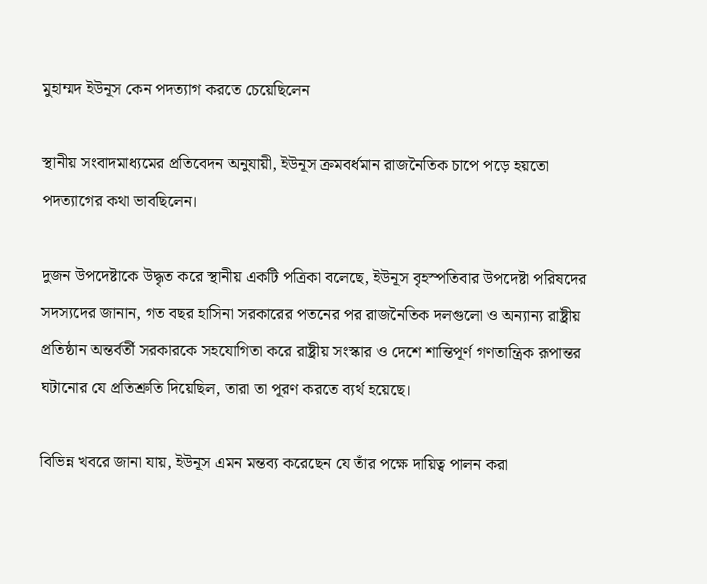মুহাম্মদ ইউনূস কেন পদত্যাগ করতে চেয়েছিলেন

স্থানীয় সংবাদমাধ্যমের প্রতিবেদন অনুযায়ী, ইউনূস ক্রমবর্ধমান রাজনৈতিক চাপে পড়ে হয়তো পদত্যাগের কথা ভাবছিলেন।

দুজন উপদেষ্টাকে উদ্ধৃত করে স্থানীয় একটি পত্রিকা বলেছে, ইউনূস বৃহস্পতিবার উপদেষ্টা পরিষদের সদস্যদের জানান, গত বছর হাসিনা সরকারের পতনের পর রাজনৈতিক দলগুলো ও অন্যান্য রাষ্ট্রীয় প্রতিষ্ঠান অন্তর্বর্তী সরকারকে সহযোগিতা করে রাষ্ট্রীয় সংস্কার ও দেশে শান্তিপূর্ণ গণতান্ত্রিক রূপান্তর ঘটানোর যে প্রতিশ্রুতি দিয়েছিল, তারা তা পূরণ করতে ব্যর্থ হয়েছে।

বিভিন্ন খবরে জানা যায়, ইউনূস এমন মন্তব্য করেছেন যে তাঁর পক্ষে দায়িত্ব পালন করা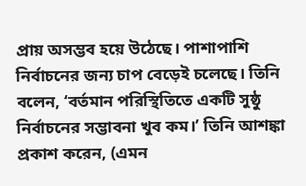প্রায় অসম্ভব হয়ে উঠেছে। পাশাপাশি নির্বাচনের জন্য চাপ বেড়েই চলেছে। তিনি বলেন, ‘বর্তমান পরিস্থিতিতে একটি সুষ্ঠু নির্বাচনের সম্ভাবনা খুব কম।’ তিনি আশঙ্কা প্রকাশ করেন, (এমন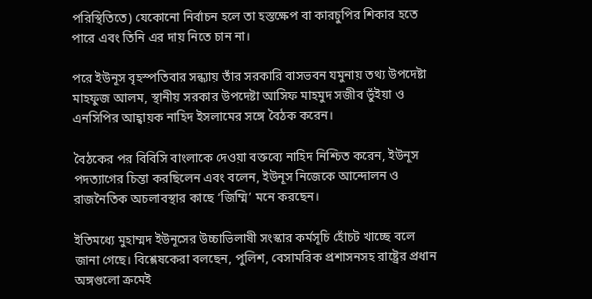পরিস্থিতিতে) যেকোনো নির্বাচন হলে তা হস্তক্ষেপ বা কারচুপির শিকার হতে পারে এবং তিনি এর দায় নিতে চান না।

পরে ইউনূস বৃহস্পতিবার সন্ধ্যায় তাঁর সরকারি বাসভবন যমুনায় তথ্য উপদেষ্টা মাহফুজ আলম, স্থানীয় সরকার উপদেষ্টা আসিফ মাহমুদ সজীব ভুঁইয়া ও এনসিপির আহ্বায়ক নাহিদ ইসলামের সঙ্গে বৈঠক করেন।

বৈঠকের পর বিবিসি বাংলাকে দেওয়া বক্তব্যে নাহিদ নিশ্চিত করেন, ইউনূস পদত্যাগের চিন্তা করছিলেন এবং বলেন, ইউনূস নিজেকে আন্দোলন ও রাজনৈতিক অচলাবস্থার কাছে ‘জিম্মি’ মনে করছেন।

ইতিমধ্যে মুহাম্মদ ইউনূসের উচ্চাভিলাষী সংস্কার কর্মসূচি হোঁচট খাচ্ছে বলে জানা গেছে। বিশ্লেষকেরা বলছেন, পুলিশ, বেসামরিক প্রশাসনসহ রাষ্ট্রের প্রধান অঙ্গগুলো ক্রমেই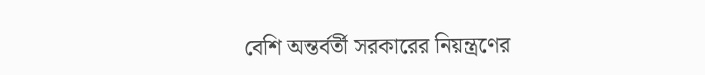বেশি অন্তর্বর্তী সরকারের নিয়ন্ত্রণের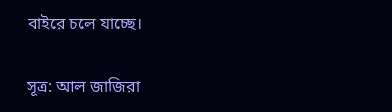বাইরে চলে যাচ্ছে।

সূত্র: আল জাজিরা